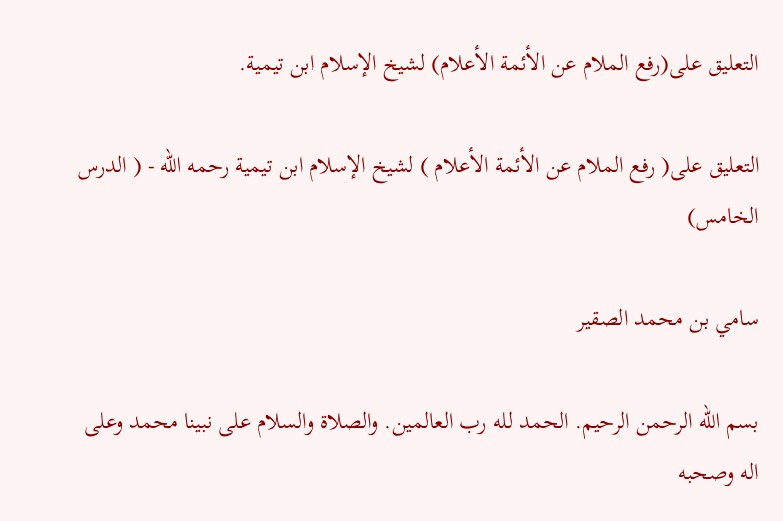التعليق على(رفع الملام عن الأئمة الأعلام) لشيخ الإسلام ابن تيمية.

التعليق على( رفع الملام عن الأئمة الأعلام ) لشيخ الإسلام ابن تيمية رحمه الله - ( الدرس الخامس)

سامي بن محمد الصقير

بسم الله الرحمن الرحيم. الحمد لله رب العالمين. والصلاة والسلام على نبينا محمد وعلى اله وصحبه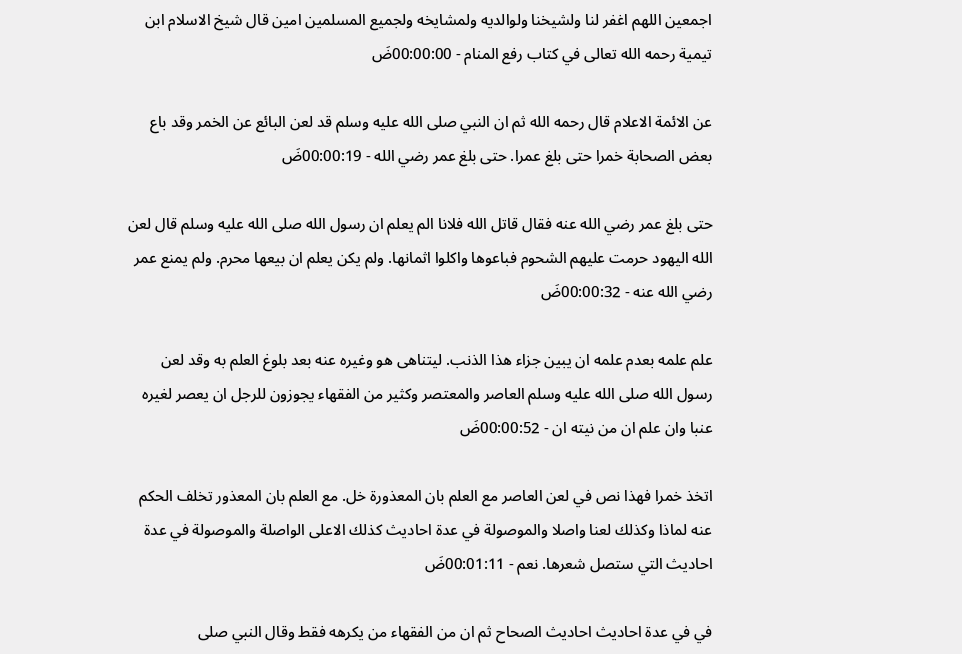اجمعين اللهم اغفر لنا ولشيخنا ولوالديه ولمشايخه ولجميع المسلمين امين قال شيخ الاسلام ابن تيمية رحمه الله تعالى في كتاب رفع المنام - 00:00:00ضَ

عن الائمة الاعلام قال رحمه الله ثم ان النبي صلى الله عليه وسلم قد لعن البائع عن الخمر وقد باع بعض الصحابة خمرا حتى بلغ عمرا. حتى بلغ عمر رضي الله - 00:00:19ضَ

حتى بلغ عمر رضي الله عنه فقال قاتل الله فلانا الم يعلم ان رسول الله صلى الله عليه وسلم قال لعن الله اليهود حرمت عليهم الشحوم فباعوها واكلوا اثمانها. ولم يكن يعلم ان بيعها محرم. ولم يمنع عمر رضي الله عنه - 00:00:32ضَ

علم علمه بعدم علمه ان يبين جزاء هذا الذنب. ليتناهى هو وغيره عنه بعد بلوغ العلم به وقد لعن رسول الله صلى الله عليه وسلم العاصر والمعتصر وكثير من الفقهاء يجوزون للرجل ان يعصر لغيره عنبا وان علم ان من نيته ان - 00:00:52ضَ

اتخذ خمرا فهذا نص في لعن العاصر مع العلم بان المعذورة خل. مع العلم بان المعذور تخلف الحكم عنه لماذا وكذلك لعنا واصلا والموصولة في عدة احاديث كذلك الاعلى الواصلة والموصولة في عدة احاديث التي ستصل شعرها. نعم - 00:01:11ضَ

في في عدة احاديث احاديث الصحاح ثم ان من الفقهاء من يكرهه فقط وقال النبي صلى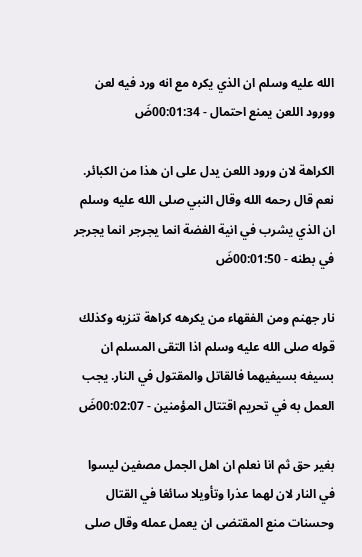الله عليه وسلم ان الذي يكره مع انه ورد فيه لعن وورود اللعن يمنع احتمال - 00:01:34ضَ

الكراهة لان ورود اللعن يدل على ان هذا من الكبائر. نعم قال رحمه الله وقال النبي صلى الله عليه وسلم ان الذي يشرب في انية الفضة انما يجرجر انما يجرجر في بطنه - 00:01:50ضَ

نار جهنم ومن الفقهاء من يكرهه كراهة تنزيه وكذلك قوله صلى الله عليه وسلم اذا التقى المسلم ان بسيفه بسيفيهما فالقاتل والمقتول في النار. يجب العمل به في تحريم اقتتال المؤمنين - 00:02:07ضَ

بغير حق ثم انا نعلم ان اهل الجمل مصفين ليسوا في النار لان لهما عذرا وتأويلا سائغا في القتال وحسنات منع المقتضى ان يعمل عمله وقال صلى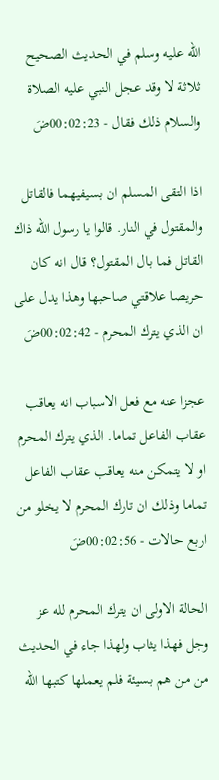الله عليه وسلم في الحديث الصحيح ثلاثة لا وقد عجل النبي عليه الصلاة والسلام ذلك فقال - 00:02:23ضَ

اذا التقى المسلم ان بسيفيهما فالقاتل والمقتول في النار. قالوا يا رسول الله ذاك القاتل فما بال المقتول؟ قال انه كان حريصا علاقتي صاحبها وهذا يدل على ان الذي يترك المحرم - 00:02:42ضَ

عجزا عنه مع فعل الاسباب انه يعاقب عقاب الفاعل تماما. الذي يترك المحرم او لا يتمكن منه يعاقب عقاب الفاعل تماما وذلك ان تارك المحرم لا يخلو من اربع حالات - 00:02:56ضَ

الحالة الاولى ان يترك المحرم لله عز وجل فهذا يثاب ولهذا جاء في الحديث من من هم بسيئة فلم يعملها كتبها الله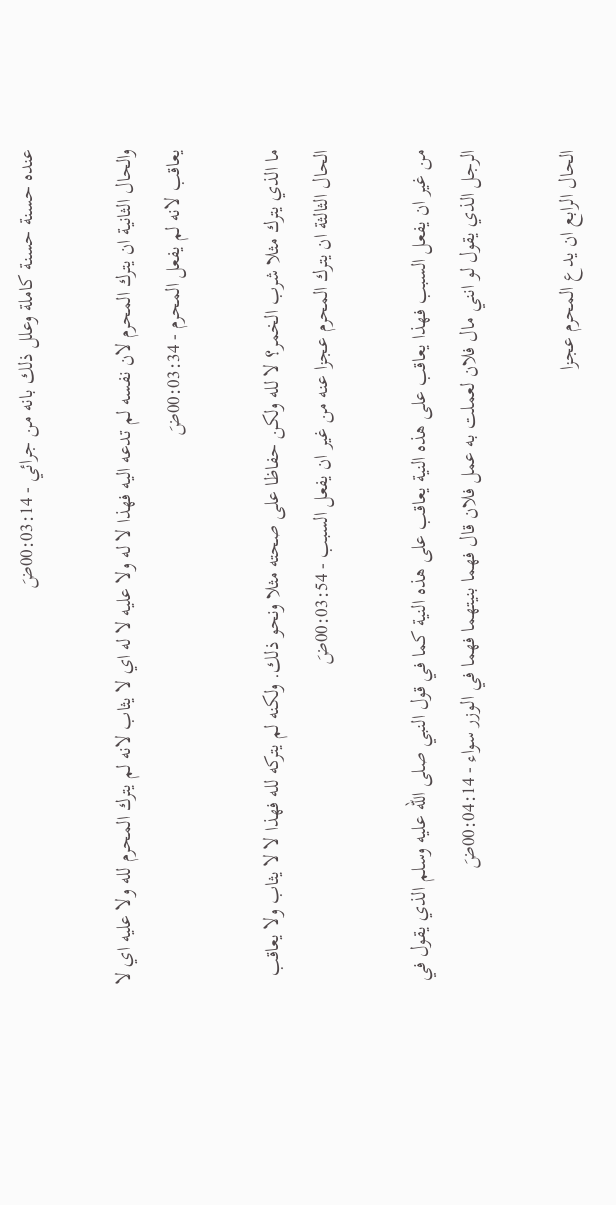عنده حسنة حسنة كاملة وعلل ذلك بانه من جرائي - 00:03:14ضَ

والحال الثانية ان يترك المحرم لان نفسه لم تدعه اليه فهذا لا له ولا عليه لا له اي لا يثاب لانه لم يترك المحرم لله ولا عليه اي لا يعاقب لانه لم يفعل المحرم - 00:03:34ضَ

ما الذي يترك مثلا شرب الخمر؟ لا لله ولكن حفاظا على صحته مثلا ونحو ذلك. ولكنه لم يتركه لله فهذا لا لا يثاب ولا يعاقب الحال الثالثة ان يترك المحرم عجزا عنه من غير ان يفعل السبب - 00:03:54ضَ

من غير ان يفعل السبب فهذا يعاقب على هذه النية يعاقب على هذه النية كما في قول النبي صلى الله عليه وسلم الذي يقول في الرجل الذي يقول لو انني مال فلان لعملت به عمل فلان قال فهما بنيتهما فهما في الوزر سواء - 00:04:14ضَ

الحال الرابع ان يدع المحرم عجزا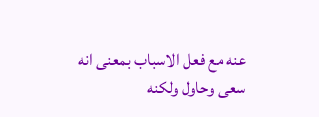عنه مع فعل الاسباب بمعنى انه سعى وحاول ولكنه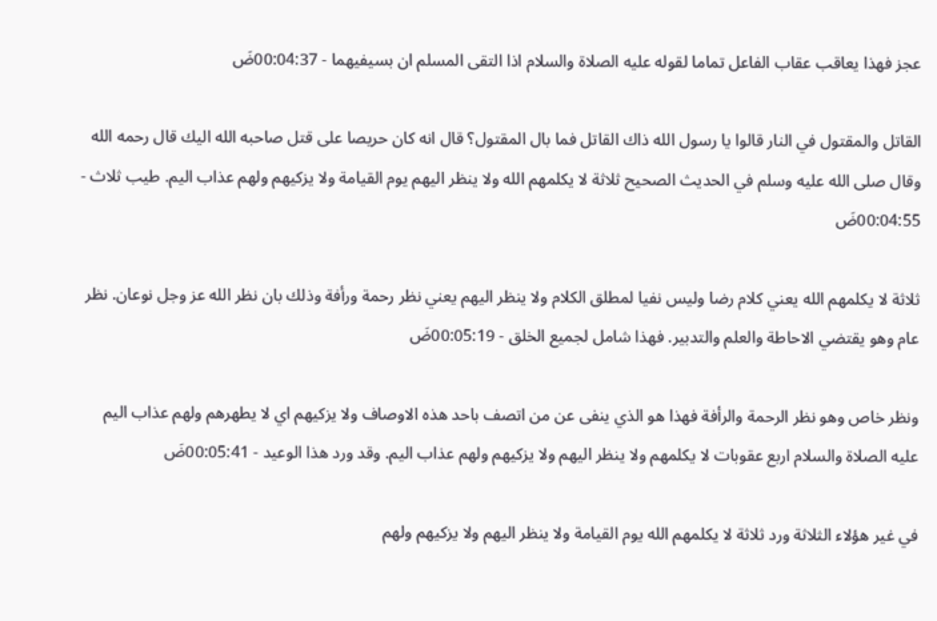عجز فهذا يعاقب عقاب الفاعل تماما لقوله عليه الصلاة والسلام اذا التقى المسلم ان بسيفيهما - 00:04:37ضَ

القاتل والمقتول في النار قالوا يا رسول الله ذاك القاتل فما بال المقتول؟ قال انه كان حريصا على قتل صاحبه الله اليك قال رحمه الله وقال صلى الله عليه وسلم في الحديث الصحيح ثلاثة لا يكلمهم الله ولا ينظر اليهم يوم القيامة ولا يزكيهم ولهم عذاب اليم. طيب ثلاث - 00:04:55ضَ

ثلاثة لا يكلمهم الله يعني كلام رضا وليس نفيا لمطلق الكلام ولا ينظر اليهم يعني نظر رحمة ورأفة وذلك بان نظر الله عز وجل نوعان. نظر عام وهو يقتضي الاحاطة والعلم والتدبير. فهذا شامل لجميع الخلق - 00:05:19ضَ

ونظر خاص وهو نظر الرحمة والرأفة فهذا هو الذي ينفى عن من اتصف باحد هذه الاوصاف ولا يزكيهم اي لا يطهرهم ولهم عذاب اليم عليه الصلاة والسلام اربع عقوبات لا يكلمهم ولا ينظر اليهم ولا يزكيهم ولهم عذاب اليم. وقد ورد هذا الوعيد - 00:05:41ضَ

في غير هؤلاء الثلاثة ورد ثلاثة لا يكلمهم الله يوم القيامة ولا ينظر اليهم ولا يزكيهم ولهم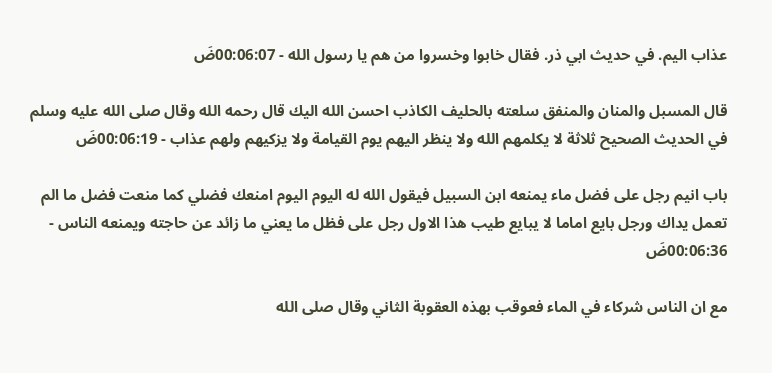عذاب اليم. في حديث ابي ذر. فقال خابوا وخسروا من هم يا رسول الله - 00:06:07ضَ

قال المسبل والمنان والمنفق سلعته بالحليف الكاذب احسن الله اليك قال رحمه الله وقال صلى الله عليه وسلم في الحديث الصحيح ثلاثة لا يكلمهم الله ولا ينظر اليهم يوم القيامة ولا يزكيهم ولهم عذاب - 00:06:19ضَ

باب انيم رجل على فضل ماء يمنعه ابن السبيل فيقول الله له اليوم اليوم امنعك فضلي كما منعت فضل ما الم تعمل يداك ورجل بايع اماما لا يبايع طيب هذا الاول رجل على فظل ما يعني ما زائد عن حاجته ويمنعه الناس - 00:06:36ضَ

مع ان الناس شركاء في الماء فعوقب بهذه العقوبة الثاني وقال صلى الله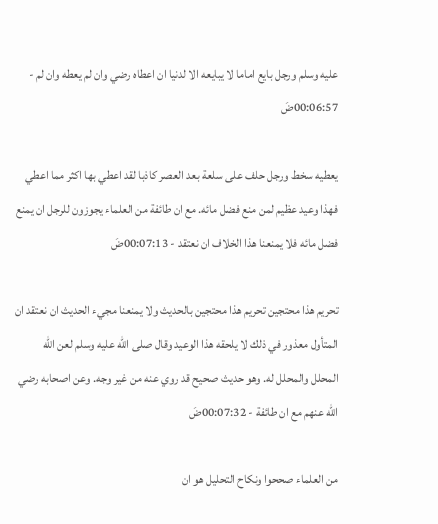عليه وسلم ورجل بايع اماما لا يبايعه الا لدنيا ان اعطاه رضي وان لم يعطه وان لم - 00:06:57ضَ

يعطيه سخط ورجل حلف على سلعة بعد العصر كاذبا لقد اعطي بها اكثر مما اعطي فهذا وعيد عظيم لمن منع فضل مائه. مع ان طائفة من العلماء يجوزون للرجل ان يمنع فضل مائه فلا يمنعنا هذا الخلاف ان نعتقد - 00:07:13ضَ

تحريم هذا محتجين تحريم هذا محتجين بالحديث ولا يمنعنا مجيء الحديث ان نعتقد ان المتأول معذور في ذلك لا يلحقه هذا الوعيد وقال صلى الله عليه وسلم لعن الله المحلل والمحلل له. وهو حديث صحيح قد روي عنه من غير وجه. وعن اصحابه رضي الله عنهم مع ان طائفة - 00:07:32ضَ

من العلماء صححوا ونكاح التحليل هو ان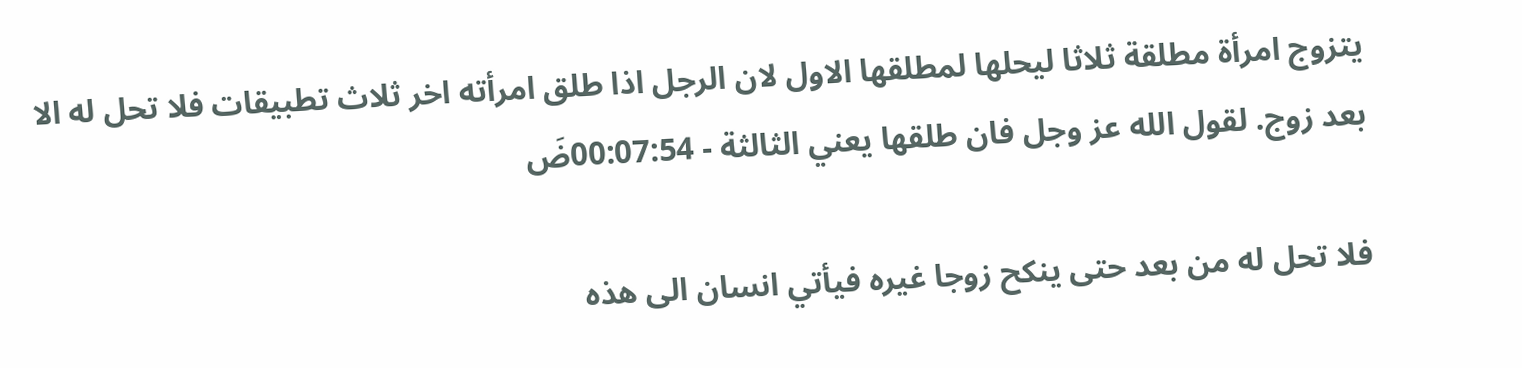يتزوج امرأة مطلقة ثلاثا ليحلها لمطلقها الاول لان الرجل اذا طلق امرأته اخر ثلاث تطبيقات فلا تحل له الا بعد زوج. لقول الله عز وجل فان طلقها يعني الثالثة - 00:07:54ضَ

فلا تحل له من بعد حتى ينكح زوجا غيره فيأتي انسان الى هذه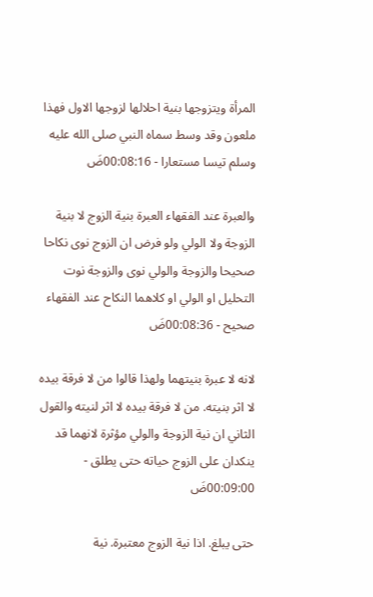المرأة ويتزوجها بنية احلالها لزوجها الاول فهذا ملعون وقد وسط سماه النبي صلى الله عليه وسلم تيسا مستعارا - 00:08:16ضَ

والعبرة عند الفقهاء العبرة بنية الزوج لا بنية الزوجة ولا الولي ولو فرض ان الزوج نوى نكاحا صحيحا والزوجة والولي نوى والزوجة نوت التحليل او الولي او كلاهما النكاح عند الفقهاء صحيح - 00:08:36ضَ

لانه لا عبرة بنيتهما ولهذا قالوا من لا فرقة بيده لا اثر بنيته. من لا فرقة بيده لا اثر لنيته والقول الثاني ان نية الزوجة والولي مؤثرة لانهما قد ينكدان على الزوج حياته حتى يطلق - 00:09:00ضَ

حتى يبلغ. اذا نية الزوج معتبرة. نية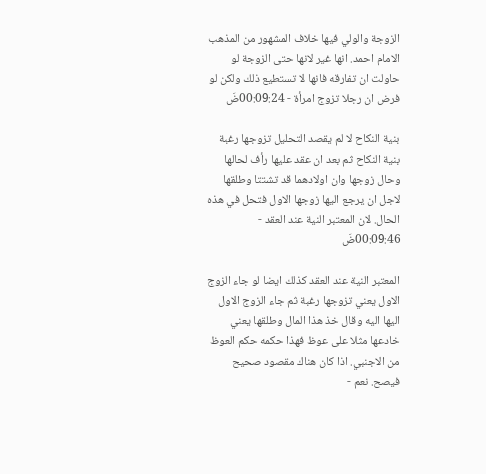الزوجة والولي فيها خلاف المشهور من المذهب الامام احمد. انها غير لانها حتى الزوجة لو حاولت ان تفارقه فانها لا تستطيع ذلك ولكن لو فرض ان رجلا تزوج امرأة - 00:09:24ضَ

بنية النكاح لا لم يقصد التحليل تزوجها رغبة بنية النكاح ثم بعد ان عقد عليها رأف لحالها وحال زوجها وان اولادهما قد تشتتا وطلقها لاجل ان يرجع اليها زوجها الاول فتحل في هذه الحال. لان المعتبر النية عند العقد - 00:09:46ضَ

المعتبر النية عند العقد كذلك ايضا لو جاء الزوج الاول يعني تزوجها رغبة ثم جاء الزوج الاول اليها اليه وقال خذ هذا المال وطلقها يعني خادعها مثلا على عوظ فهذا حكمه حكم العوظ من الاجنبي. اذا كان هناك مقصود صحيح فيصح. نعم -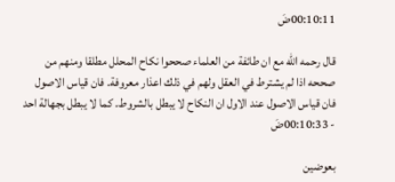00:10:11ضَ

قال رحمه الله مع ان طائفة من العلماء صححوا نكاح المحلل مطلقا ومنهم من صححه اذا لم يشترط في العقل ولهم في ذلك اعذار معروفة. فان قياس الاصول فان قياس الاصول عند الاول ان النكاح لا يبطل بالشروط. كما لا يبطل بجهالة احد - 00:10:33ضَ

بعوضين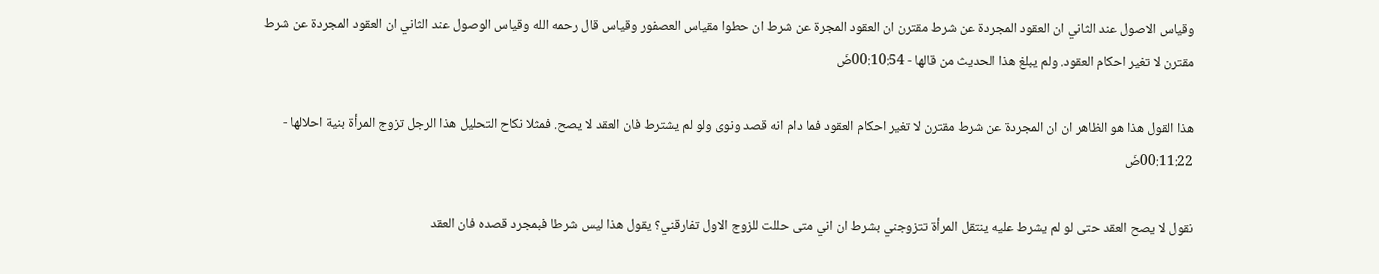وقياس الاصول عند الثاني ان العقود المجردة عن شرط مقترن ان العقود المجرة عن شرط ان حطوا مقياس العصفور وقياس قال رحمه الله وقياس الوصول عند الثاني ان العقود المجردة عن شرط مقترن لا تغير احكام العقود. ولم يبلغ هذا الحديث من قالها - 00:10:54ضَ

هذا القول هذا هو الظاهر ان ان المجردة عن شرط مقترن لا تغير احكام العقود فما دام انه قصد ونوى ولو لم يشترط فان العقد لا يصح. فمثلا نكاح التحليل هذا الرجل تزوج المرأة بنية احلالها - 00:11:22ضَ

نقول لا يصح العقد حتى لو لم يشرط عليه ينتقل المرأة تتزوجني بشرط ان اني متى حللت للزوج الاول تفارقني؟ يقول هذا ليس شرطا فبمجرد قصده فان العقد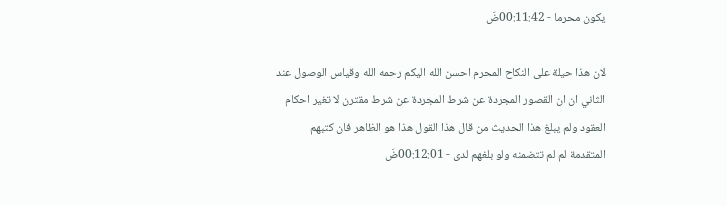يكون محرما - 00:11:42ضَ

لان هذا حيلة على النكاح المحرم احسن الله اليكم رحمه الله وقياس الوصول عند الثاني ان ان القصور المجردة عن شرط المجردة عن شرط مقترن لا تغير احكام العقود ولم يبلغ هذا الحديث من قال هذا القول هذا هو الظاهر فان كتبهم المتقدمة لم لم تتضمنه ولو بلغهم لدى - 00:12:01ضَ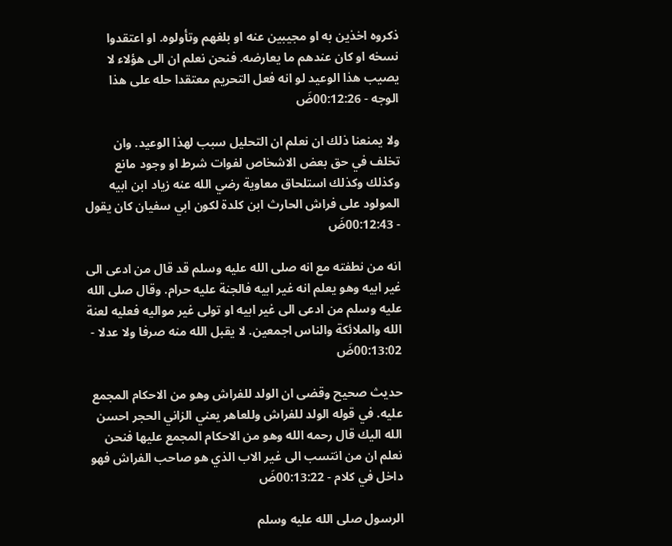ذكروه اخذين به او مجيبين عنه او بلغهم وتأولوه. او اعتقدوا نسخه او كان عندهم ما يعارضه. فنحن نعلم ان الى هؤلاء لا يصيب هذا الوعيد لو انه فعل التحريم معتقدا حله على هذا الوجه - 00:12:26ضَ

ولا يمنعنا ذلك ان نعلم ان التحليل سبب لهذا الوعيد. وان تخلف في حق بعض الاشخاص لفوات شرط او وجود مانع وكذلك وكذلك استلحاق معاوية رضي الله عنه زياد ابن ابيه المولود على فراش الحارث ابن كلدة لكون ابي سفيان كان يقول - 00:12:43ضَ

انه من نطفته مع انه صلى الله عليه وسلم قد قال من ادعى الى غير ابيه وهو يعلم انه غير ابيه فالجنة عليه حرام. وقال صلى الله عليه وسلم من ادعى الى غير ابيه او تولى غير مواليه فعليه لعنة الله والملائكة والناس اجمعين. لا يقبل الله منه صرفا ولا عدلا - 00:13:02ضَ

حديث صحيح وقضى ان الولد للفراش وهو من الاحكام المجمع عليه. في قوله الولد للفراش وللعاهر يعني الزاني الحجر احسن الله اليك قال رحمه الله وهو من الاحكام المجمع عليها فنحن نعلم ان من انتسب الى غير الاب الذي هو صاحب الفراش فهو داخل في كلام - 00:13:22ضَ

الرسول صلى الله عليه وسلم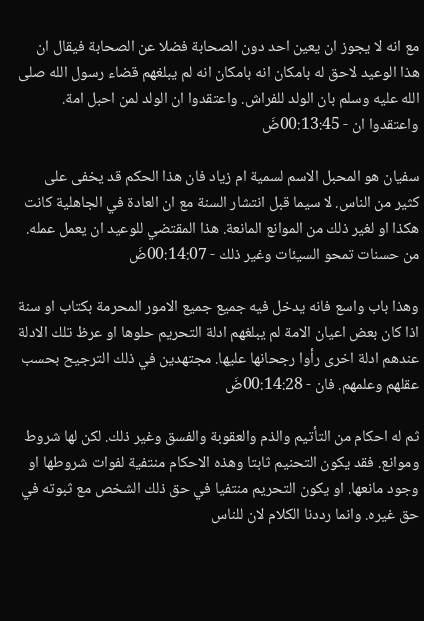مع انه لا يجوز ان يعين احد دون الصحابة فضلا عن الصحابة فيقال ان هذا الوعيد لاحق له بامكان انه بامكان انه لم يبلغهم قضاء رسول الله صلى الله عليه وسلم بان الولد للفراش. واعتقدوا ان الولد لمن احبل امة. واعتقدوا ان - 00:13:45ضَ

سفيان هو المحبل الاسم لسمية ام زياد فان هذا الحكم قد يخفى على كثير من الناس. لا سيما قبل انتشار السنة مع ان العادة في الجاهلية كانت هكذا او لغير ذلك من الموانع المانعة. هذا المقتضي للوعيد ان يعمل عمله. من حسنات تمحو السيئات وغير ذلك - 00:14:07ضَ

وهذا باب واسع فانه يدخل فيه جميع جميع الامور المحرمة بكتاب او سنة اذا كان بعض اعيان الامة لم يبلغهم ادلة التحريم حلوها او عرظ تلك الادلة عندهم ادلة اخرى رأوا رجحانها عليها. مجتهدين في ذلك الترجيح بحسب عقلهم وعلمهم. فان - 00:14:28ضَ

ثم له احكام من التأتيم والذم والعقوبة والفسق وغير ذلك. لكن لها شروط وموانع. فقد يكون التحنيم ثابتا وهذه الاحكام منتفية لفوات شروطها او وجود مانعها. او يكون التحريم منتفيا في حق ذلك الشخص مع ثبوته في حق غيره. وانما رددنا الكلام لان للناس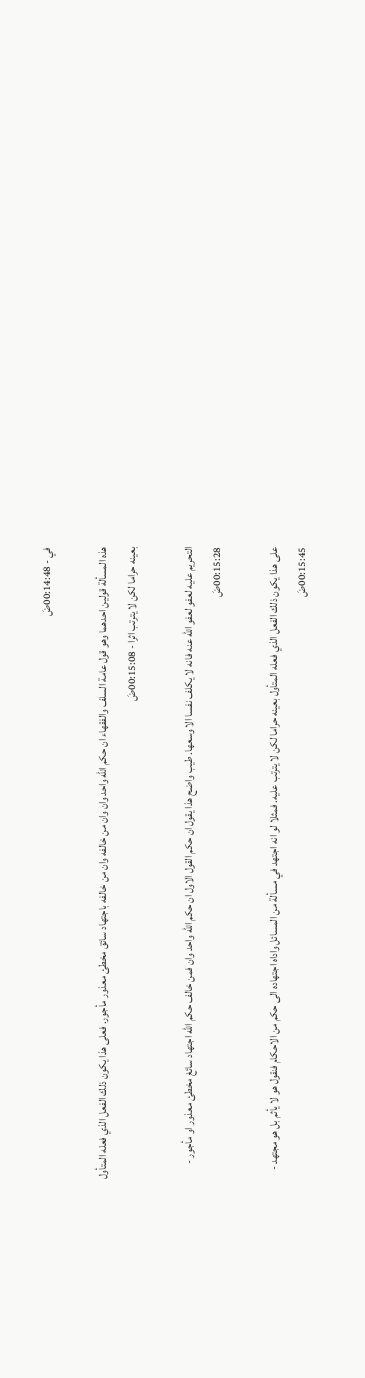في - 00:14:48ضَ

هذه المسألة قولين احدهما وهو قول عامة السلف والفقهاء ان حكم الله واحد وان وان من خالفه وان من خالفه باجتهاد سائق مخطئ معذور مأجور. فعلى هذا يكون ذلك الفعل الذي فعله المتأول بعينه حراما لكن لا يترتب اثرا - 00:15:08ضَ

التحريم عليه لعفو لعفو الله عنه فانه لا يكلف نفسا الا وسعها. طيب واضح هذا يقول ان حكم القول الاول ان حكم الله واحد وان فمن خالف حكم الله اجتهاد سائغ مخطئ معذور او مأجور - 00:15:28ضَ

على هذا يكون ذلك الفعل الذي فعله المتأول بعينه حراما لكن لا يترتب عليه. فمثلا لو انه اجتهد في مسألة من المسائل واداه اجتهاده الى حكم من الاحكام فنقول هو لا يأثم بل هو مجتهد - 00:15:45ضَ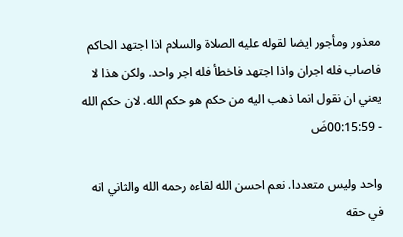معذور ومأجور ايضا لقوله عليه الصلاة والسلام اذا اجتهد الحاكم فاصاب فله اجران واذا اجتهد فاخطأ فله اجر واحد. ولكن هذا لا يعني ان نقول انما ذهب اليه من حكم هو حكم الله. لان حكم الله - 00:15:59ضَ

واحد وليس متعددا. نعم احسن الله لقاءه رحمه الله والثاني انه في حقه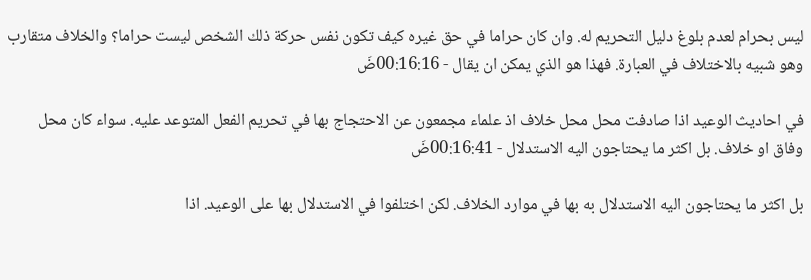ليس بحرام لعدم بلوغ دليل التحريم له. وان كان حراما في حق غيره كيف تكون نفس حركة ذلك الشخص ليست حراما؟ والخلاف متقارب وهو شبيه بالاختلاف في العبارة. فهذا هو الذي يمكن ان يقال - 00:16:16ضَ

في احاديث الوعيد اذا صادفت محل محل خلاف اذ علماء مجمعون عن الاحتجاج بها في تحريم الفعل المتوعد عليه. سواء كان محل وفاق او خلاف. بل اكثر ما يحتاجون اليه الاستدلال - 00:16:41ضَ

بل اكثر ما يحتاجون اليه الاستدلال به بها في موارد الخلاف. لكن اختلفوا في الاستدلال بها على الوعيد. اذا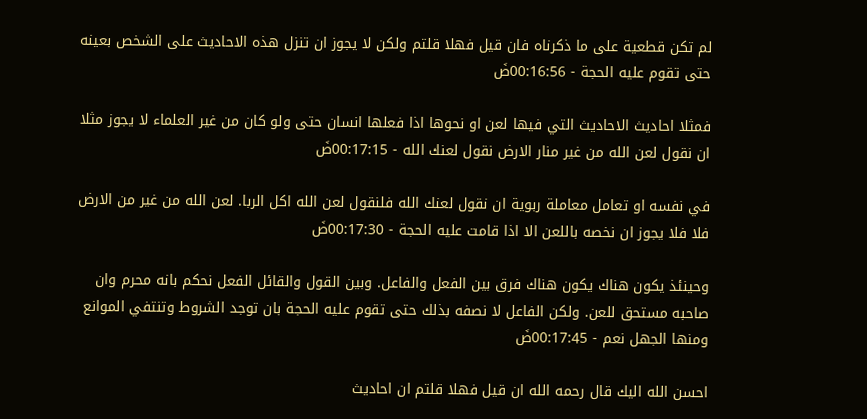لم تكن قطعية على ما ذكرناه فان قيل فهلا قلتم ولكن لا يجوز ان تنزل هذه الاحاديث على الشخص بعينه حتى تقوم عليه الحجة - 00:16:56ضَ

فمثلا احاديث الاحاديث التي فيها لعن او نحوها اذا فعلها انسان حتى ولو كان من غير العلماء لا يجوز مثلا ان نقول لعن الله من غير منار الارض نقول لعنك الله - 00:17:15ضَ

في نفسه او تعامل معاملة ربوية ان نقول لعنك الله فلنقول لعن الله اكل الربا. لعن الله من غير من الارض فلا فلا يجوز ان نخصه باللعن الا اذا قامت عليه الحجة - 00:17:30ضَ

وحينئذ يكون هناك يكون هناك فرق بين الفعل والفاعل. وبين القول والقائل الفعل نحكم بانه محرم وان صاحبه مستحق للعن. ولكن الفاعل لا نصفه بذلك حتى تقوم عليه الحجة بان توجد الشروط وتنتفي الموانع ومنها الجهل نعم - 00:17:45ضَ

احسن الله اليك قال رحمه الله ان قيل فهلا قلتم ان احاديث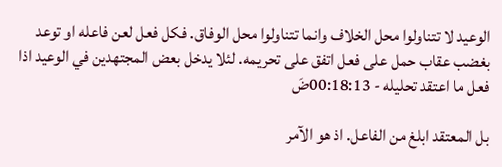الوعيد لا تتناولوا محل الخلاف وانما تتناولوا محل الوفاق. فكل فعل لعن فاعله او توعد بغضب عقاب حمل على فعل اتفق على تحريمه. لئلا يدخل بعض المجتهدين في الوعيد اذا فعل ما اعتقد تحليله - 00:18:13ضَ

بل المعتقد ابلغ من الفاعل. اذ هو الآمر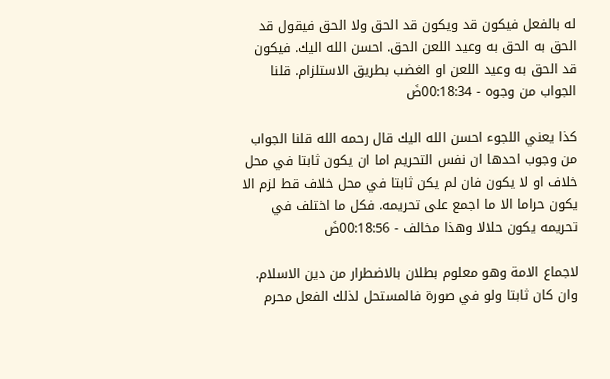له بالفعل فيكون قد ويكون قد الحق ولا الحق فيقول قد الحق به الحق به وعيد اللعن الحق. احسن الله اليك. فيكون قد الحق به وعيد اللعن او الغضب بطريق الاستلزام. قلنا الجواب من وجوه - 00:18:34ضَ

كذا يعني اللجوء احسن الله اليك قال رحمه الله قلنا الجواب من وجوب احدها ان نفس التحريم اما ان يكون ثابتا في محل خلاف او لا يكون فان لم يكن ثابتا في محل خلاف قط لزم الا يكون حراما الا ما اجمع على تحريمه. فكل ما اختلف في تحريمه يكون حلالا وهذا مخالف - 00:18:56ضَ

لاجماع الامة وهو معلوم بطلان بالاضطرار من دين الاسلام. وان كان ثابتا ولو في صورة فالمستحل لذلك الفعل محرم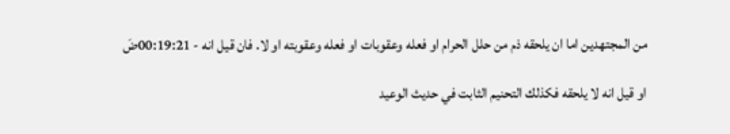من المجتهدين اما ان يلحقه ذم من حلل الحرام او فعله وعقوبات او فعله وعقوبته او لا. فان قيل انه - 00:19:21ضَ

او قيل انه لا يلحقه فكذلك التحنيم الثابت في حديث الوعيد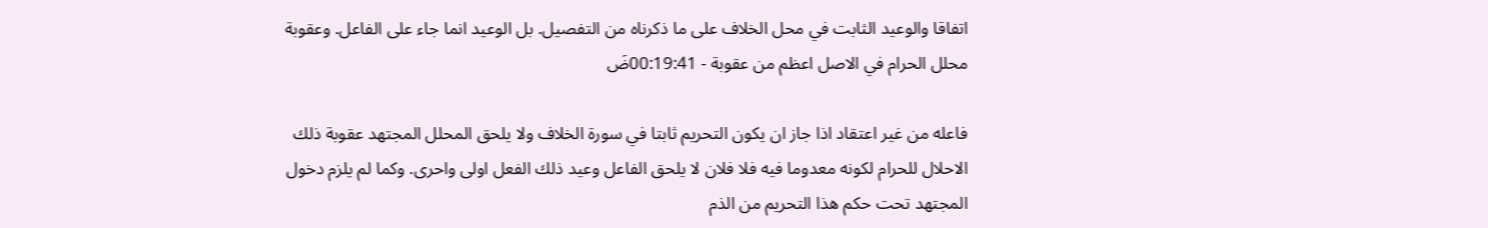اتفاقا والوعيد الثابت في محل الخلاف على ما ذكرناه من التفصيل. بل الوعيد انما جاء على الفاعل. وعقوبة محلل الحرام في الاصل اعظم من عقوبة - 00:19:41ضَ

فاعله من غير اعتقاد اذا جاز ان يكون التحريم ثابتا في سورة الخلاف ولا يلحق المحلل المجتهد عقوبة ذلك الاحلال للحرام لكونه معدوما فيه فلا فلان لا يلحق الفاعل وعيد ذلك الفعل اولى واحرى. وكما لم يلزم دخول المجتهد تحت حكم هذا التحريم من الذم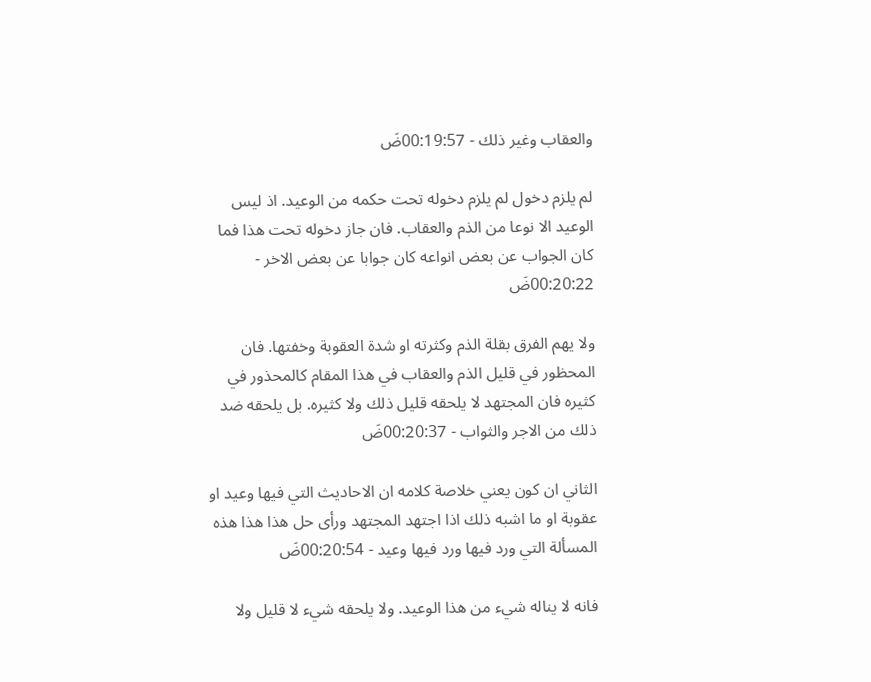والعقاب وغير ذلك - 00:19:57ضَ

لم يلزم دخول لم يلزم دخوله تحت حكمه من الوعيد. اذ ليس الوعيد الا نوعا من الذم والعقاب. فان جاز دخوله تحت هذا فما كان الجواب عن بعض انواعه كان جوابا عن بعض الاخر - 00:20:22ضَ

ولا يهم الفرق بقلة الذم وكثرته او شدة العقوبة وخفتها. فان المحظور في قليل الذم والعقاب في هذا المقام كالمحذور في كثيره فان المجتهد لا يلحقه قليل ذلك ولا كثيره. بل يلحقه ضد ذلك من الاجر والثواب - 00:20:37ضَ

الثاني ان كون يعني خلاصة كلامه ان الاحاديث التي فيها وعيد او عقوبة او ما اشبه ذلك اذا اجتهد المجتهد ورأى حل هذا هذا هذه المسألة التي ورد فيها ورد فيها وعيد - 00:20:54ضَ

فانه لا يناله شيء من هذا الوعيد. ولا يلحقه شيء لا قليل ولا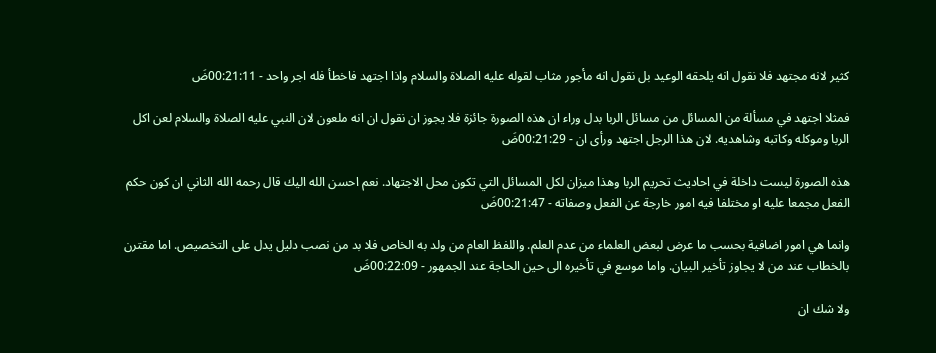كثير لانه مجتهد فلا نقول انه يلحقه الوعيد بل نقول انه مأجور مثاب لقوله عليه الصلاة والسلام واذا اجتهد فاخطأ فله اجر واحد - 00:21:11ضَ

فمثلا اجتهد في مسألة من المسائل من مسائل الربا بدل وراء ان هذه الصورة جائزة فلا يجوز ان نقول ان انه ملعون لان النبي عليه الصلاة والسلام لعن اكل الربا وموكله وكاتبه وشاهديه. لان هذا الرجل اجتهد ورأى ان - 00:21:29ضَ

هذه الصورة ليست داخلة في احاديث تحريم الربا وهذا ميزان لكل المسائل التي تكون محل الاجتهاد. نعم احسن الله اليك قال رحمه الله الثاني ان كون حكم الفعل مجمعا عليه او مختلفا فيه امور خارجة عن الفعل وصفاته - 00:21:47ضَ

وانما هي امور اضافية بحسب ما عرض لبعض العلماء من عدم العلم. واللفظ العام من ولد به الخاص فلا بد من نصب دليل يدل على التخصيص. اما مقترن بالخطاب عند من لا يجاوز تأخير البيان. واما موسع في تأخيره الى حين الحاجة عند الجمهور - 00:22:09ضَ

ولا شك ان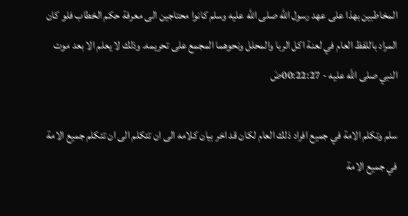المخاطبين بهذا على عهد رسول الله صلى الله عليه وسلم كانوا محتاجين الى معرفة حكم الخطاب فلو كان المراد باللفظ العام في لعنة اكل الربا والمحلل ونحوهما المجمع على تحريمه. وذلك لا يعلم الا بعد موت النبي صلى الله عليه - 00:22:27ضَ

سلم وتكلم الامة في جميع افراد ذلك العام لكان قد اخر بيان كلامه الى ان تتكلم الى ان تتكلم جميع الامة في جميع الامة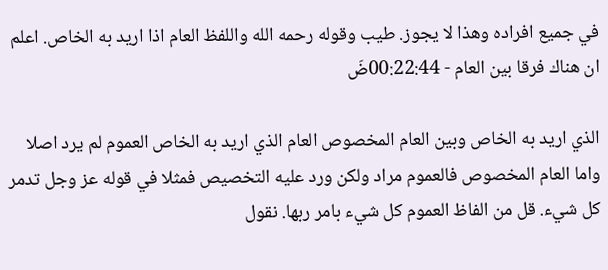في جميع افراده وهذا لا يجوز. طيب وقوله رحمه الله واللفظ العام اذا اريد به الخاص. اعلم ان هناك فرقا بين العام - 00:22:44ضَ

الذي اريد به الخاص وبين العام المخصوص العام الذي اريد به الخاص العموم لم يرد اصلا واما العام المخصوص فالعموم مراد ولكن ورد عليه التخصيص فمثلا في قوله عز وجل تدمر كل شيء. قل من الفاظ العموم كل شيء بامر ربها. نقول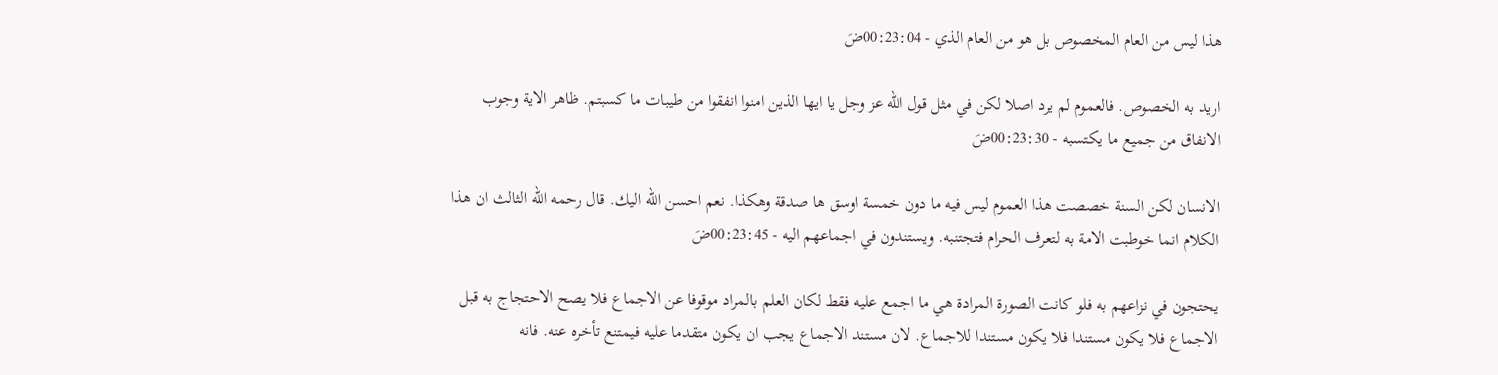هذا ليس من العام المخصوص بل هو من العام الذي - 00:23:04ضَ

اريد به الخصوص. فالعموم لم يرد اصلا لكن في مثل قول الله عز وجل يا ايها الذين امنوا انفقوا من طيبات ما كسبتم. ظاهر الاية وجوب الانفاق من جميع ما يكتسبه - 00:23:30ضَ

الانسان لكن السنة خصصت هذا العموم ليس فيه ما دون خمسة اوسق ها صدقة وهكذا. نعم احسن الله اليك. قال رحمه الله الثالث ان هذا الكلام انما خوطبت الامة به لتعرف الحرام فتجتنبه. ويستندون في اجماعهم اليه - 00:23:45ضَ

يحتجون في نزاعهم به فلو كانت الصورة المرادة هي ما اجمع عليه فقط لكان العلم بالمراد موقوفا عن الاجماع فلا يصح الاحتجاج به قبل الاجماع فلا يكون مستندا فلا يكون مستندا للاجماع. لان مستند الاجماع يجب ان يكون متقدما عليه فيمتنع تأخره عنه. فانه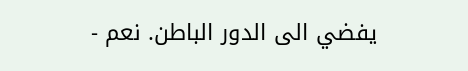يفضي الى الدور الباطن. نعم -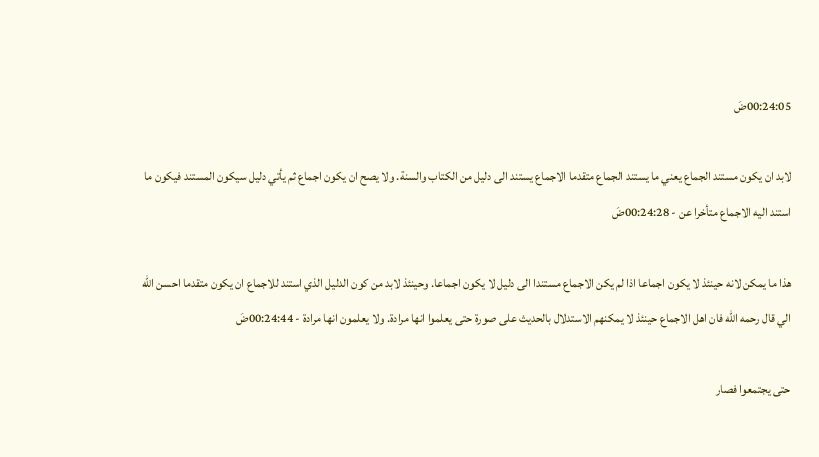00:24:05ضَ

لابد ان يكون مستند الجماع يعني ما يستند الجماع متقدما الاجماع يستند الى دليل من الكتاب والسنة. ولا يصح ان يكون اجماع ثم يأتي دليل سيكون المستند فيكون ما استند اليه الاجماع متأخرا عن - 00:24:28ضَ

هذا ما يمكن لانه حينئذ لا يكون اجماعا اذا لم يكن الاجماع مستندا الى دليل لا يكون اجماعا. وحينئذ لابد من كون الدليل الذي استند للاجماع ان يكون متقدما احسن الله الي قال رحمه الله فان اهل الاجماع حينئذ لا يمكنهم الاستدلال بالحديث على صورة حتى يعلموا انها مرادة. ولا يعلمون انها مرادة - 00:24:44ضَ

حتى يجتمعوا فصار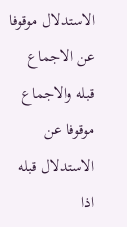الاستدلال موقوفا عن الاجماع قبله والاجماع موقوفا عن الاستدلال قبله اذا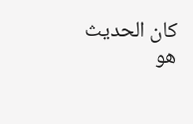كان الحديث هو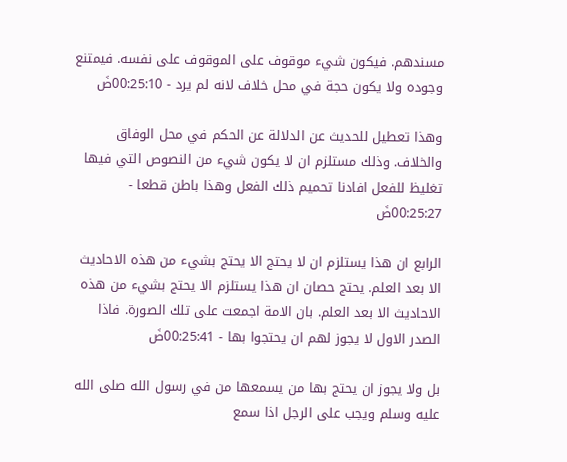مسندهم. فيكون شيء موقوف على الموقوف على نفسه. فيمتنع وجوده ولا يكون حجة في محل خلاف لانه لم يرد - 00:25:10ضَ

وهذا تعطيل للحديث عن الدلالة عن الحكم في محل الوفاق والخلاف. وذلك مستلزم ان لا يكون شيء من النصوص التي فيها تغليظ للفعل افادنا تحميم ذلك الفعل وهذا باطن قطعا - 00:25:27ضَ

الرابع ان هذا يستلزم ان لا يحتج الا يحتج بشيء من هذه الاحاديث الا بعد العلم. يحتج حصان ان هذا يستلزم الا يحتج بشيء من هذه الاحاديث الا بعد العلم. بان الامة اجمعت على تلك الصورة. فاذا الصدر الاول لا يجوز لهم ان يحتجوا بها - 00:25:41ضَ

بل ولا يجوز ان يحتج بها من يسمعها من في رسول الله صلى الله عليه وسلم ويجب على الرجل اذا سمع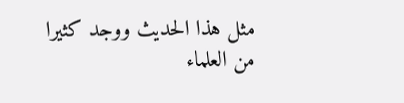مثل هذا الحديث ووجد كثيرا من العلماء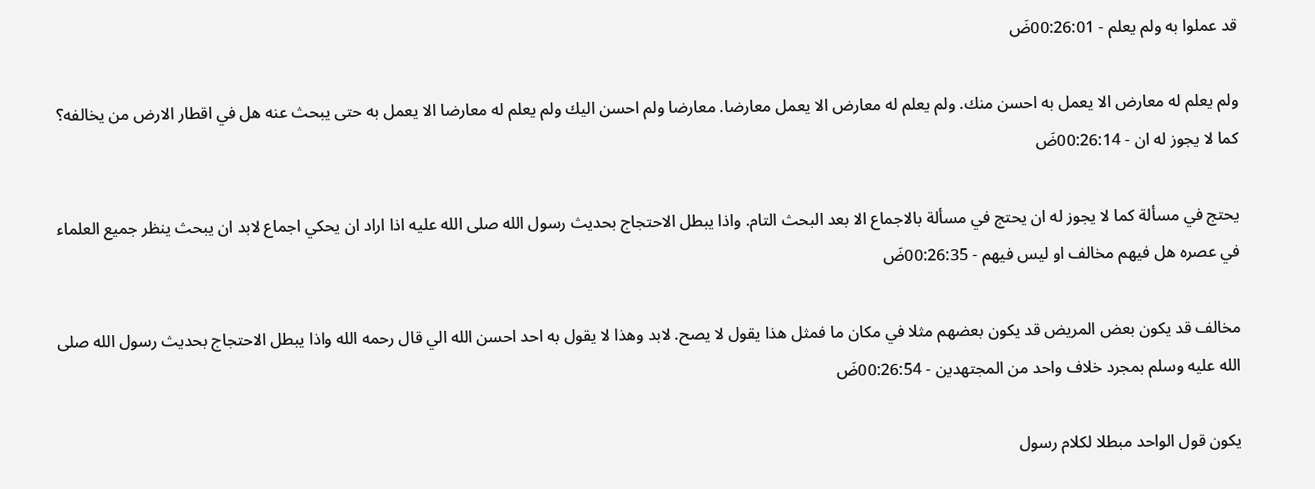قد عملوا به ولم يعلم - 00:26:01ضَ

ولم يعلم له معارض الا يعمل به احسن منك. ولم يعلم له معارض الا يعمل معارضا. معارضا ولم احسن اليك ولم يعلم له معارضا الا يعمل به حتى يبحث عنه هل في اقطار الارض من يخالفه؟ كما لا يجوز له ان - 00:26:14ضَ

يحتج في مسألة كما لا يجوز له ان يحتج في مسألة بالاجماع الا بعد البحث التام. واذا يبطل الاحتجاج بحديث رسول الله صلى الله عليه اذا اراد ان يحكي اجماع لابد ان يبحث ينظر جميع العلماء في عصره هل فيهم مخالف او ليس فيهم - 00:26:35ضَ

مخالف قد يكون بعض المريض قد يكون بعضهم مثلا في مكان ما فمثل هذا يقول لا يصح. لابد وهذا لا يقول به احد احسن الله الي قال رحمه الله واذا يبطل الاحتجاج بحديث رسول الله صلى الله عليه وسلم بمجرد خلاف واحد من المجتهدين - 00:26:54ضَ

يكون قول الواحد مبطلا لكلام رسول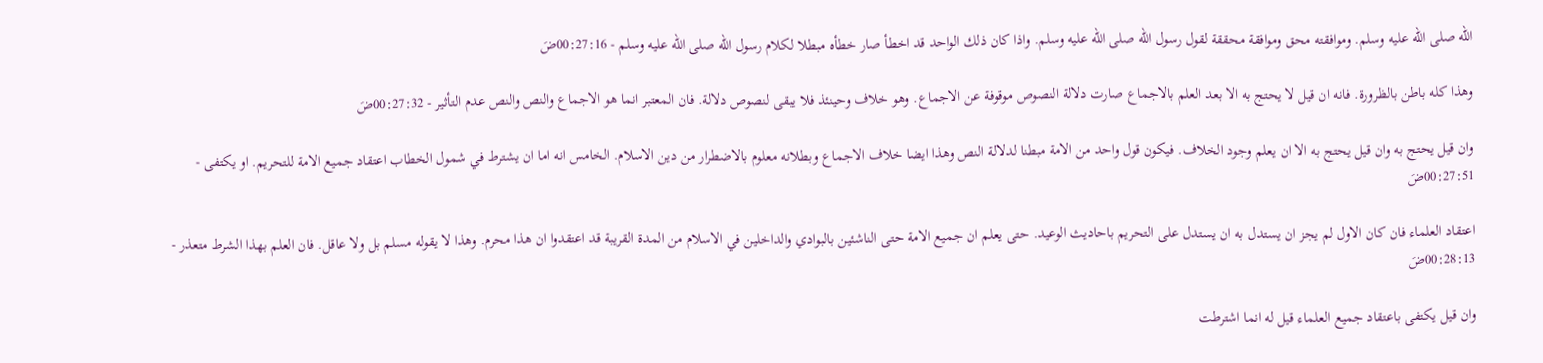الله صلى الله عليه وسلم. وموافقته محق وموافقة محققة لقول رسول الله صلى الله عليه وسلم. واذا كان ذلك الواحد قد اخطأ صار خطأه مبطلا لكلام رسول الله صلى الله عليه وسلم - 00:27:16ضَ

وهذا كله باطن بالظرورة. فانه ان قيل لا يحتج به الا بعد العلم بالاجماع صارت دلالة النصوص موقوفة عن الاجماع. وهو خلاف وحينئذ فلا يبقى لنصوص دلالة. فان المعتبر انما هو الاجماع والنص والنص عدم التأثير - 00:27:32ضَ

وان قيل يحتج به وان قيل يحتج به الا ان يعلم وجود الخلاف. فيكون قول واحد من الامة مبطنا لدلالة النص وهذا ايضا خلاف الاجماع وبطلانه معلوم بالاضطرار من دين الاسلام. الخامس انه اما ان يشترط في شمول الخطاب اعتقاد جميع الامة للتحريم. او يكتفى - 00:27:51ضَ

اعتقاد العلماء فان كان الاول لم يجز ان يستدل به ان يستدل على التحريم باحاديث الوعيد. حتى يعلم ان جميع الامة حتى الناشئين بالبوادي والداخلين في الاسلام من المدة القريبة قد اعتقدوا ان هذا محرم. وهذا لا يقوله مسلم بل ولا عاقل. فان العلم بهذا الشرط متعذر - 00:28:13ضَ

وان قيل يكتفى باعتقاد جميع العلماء قيل له انما اشترطت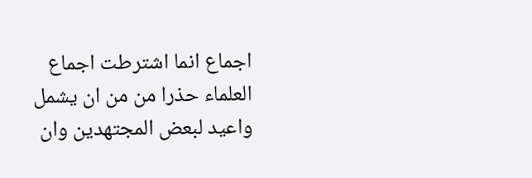اجماع انما اشترطت اجماع العلماء حذرا من من ان يشمل واعيد لبعض المجتهدين وان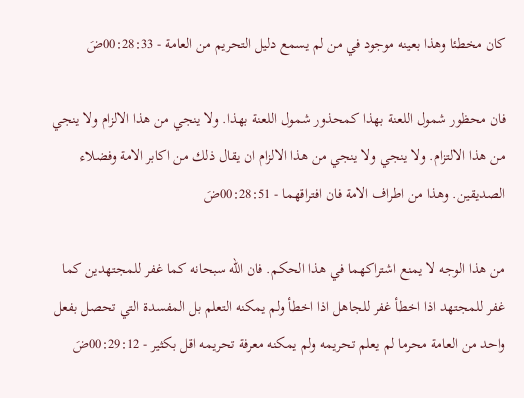كان مخطئا وهذا بعينه موجود في من لم يسمع دليل التحريم من العامة - 00:28:33ضَ

فان محظور شمول اللعنة بهذا كمحذور شمول اللعنة بهذا. ولا ينجي من هذا الالزام ولا ينجي من هذا الالتزام. ولا ينجي ولا ينجي من هذا الالزام ان يقال ذلك من اكابر الامة وفضلاء الصديقين. وهذا من اطراف الامة فان افتراقهما - 00:28:51ضَ

من هذا الوجه لا يمنع اشتراكهما في هذا الحكم. فان الله سبحانه كما غفر للمجتهدين كما غفر للمجتهد اذا اخطأ غفر للجاهل اذا اخطأ ولم يمكنه التعلم بل المفسدة التي تحصل بفعل واحد من العامة محرما لم يعلم تحريمه ولم يمكنه معرفة تحريمه اقل بكثير - 00:29:12ضَ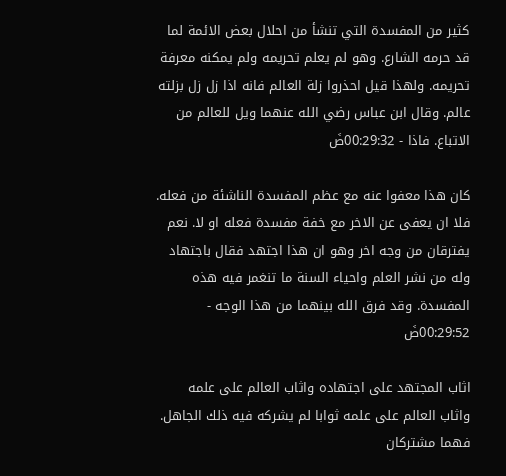كثير من المفسدة التي تنشأ من احلال بعض الائمة لما قد حرمه الشارع. وهو لم يعلم تحريمه ولم يمكنه معرفة تحريمه. ولهذا قيل احذروا زلة العالم فانه اذا زل زل بزلته عالم. وقال ابن عباس رضي الله عنهما ويل للعالم من الاتباع. فاذا - 00:29:32ضَ

كان هذا معفوا عنه مع عظم المفسدة الناشئة من فعله. فلا ان يعفى عن الاخر مع خفة مفسدة فعله او لا. نعم يفترقان من وجه اخر وهو ان هذا اجتهد فقال باجتهاد وله من نشر العلم واحياء السنة ما تنغمر فيه هذه المفسدة. وقد فرق الله بينهما من هذا الوجه - 00:29:52ضَ

اثاب المجتهد على اجتهاده واثاب العالم على علمه واثاب العالم على علمه ثوابا لم يشركه فيه ذلك الجاهل. فهما مشتركان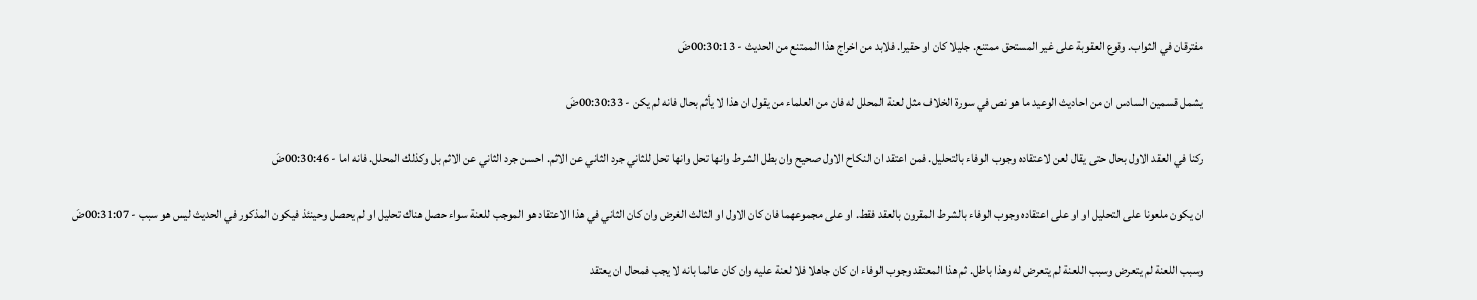مفترقان في الثواب. وقوع العقوبة على غير المستحق ممتنع. جليلا كان او حقيرا. فلابد من اخراج هذا الممتنع من الحديث - 00:30:13ضَ

يشمل قسمين السادس ان من احاديث الوعيد ما هو نص في سورة الخلاف مثل لعنة المحلل له فان من العلماء من يقول ان هذا لا يأثم بحال فانه لم يكن - 00:30:33ضَ

ركنا في العقد الاول بحال حتى يقال لعن لاعتقاده وجوب الوفاء بالتحليل. فمن اعتقد ان النكاح الاول صحيح وان بطل الشرط وانها تحل وانها تحل للثاني جرد الثاني عن الاثم. احسن جرد الثاني عن الاثم بل وكذلك المحلل. فانه اما - 00:30:46ضَ

ان يكون ملعونا على التحليل او او على اعتقاده وجوب الوفاء بالشرط المقرون بالعقد فقط. او على مجموعهما فان كان الاول او الثالث الغرض وان كان الثاني في هذا الاعتقاد هو الموجب للعنة سواء حصل هناك تحليل او لم يحصل وحينئذ فيكون المذكور في الحديث ليس هو سبب - 00:31:07ضَ

وسبب اللعنة لم يتعرض وسبب اللعنة لم يتعرض له وهذا باطل. ثم هذا المعتقد وجوب الوفاء ان كان جاهلا فلا لعنة عليه وان كان عالما بانه لا يجب فمحال ان يعتقد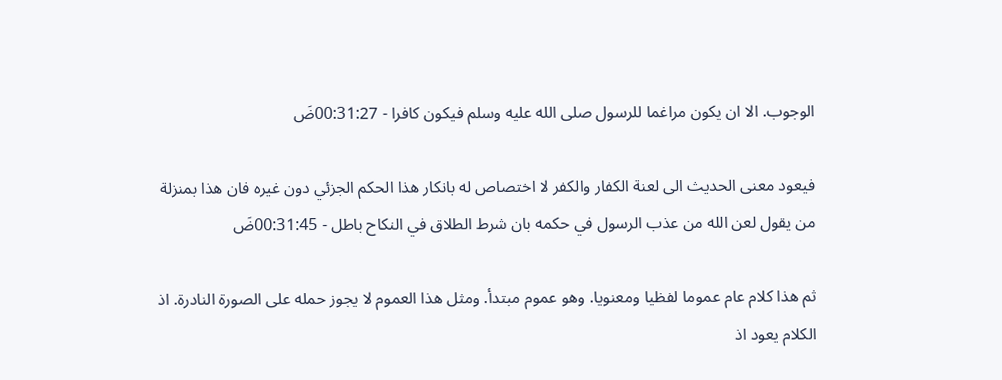الوجوب. الا ان يكون مراغما للرسول صلى الله عليه وسلم فيكون كافرا - 00:31:27ضَ

فيعود معنى الحديث الى لعنة الكفار والكفر لا اختصاص له بانكار هذا الحكم الجزئي دون غيره فان هذا بمنزلة من يقول لعن الله من عذب الرسول في حكمه بان شرط الطلاق في النكاح باطل - 00:31:45ضَ

ثم هذا كلام عام عموما لفظيا ومعنويا. وهو عموم مبتدأ. ومثل هذا العموم لا يجوز حمله على الصورة النادرة. اذ الكلام يعود اذ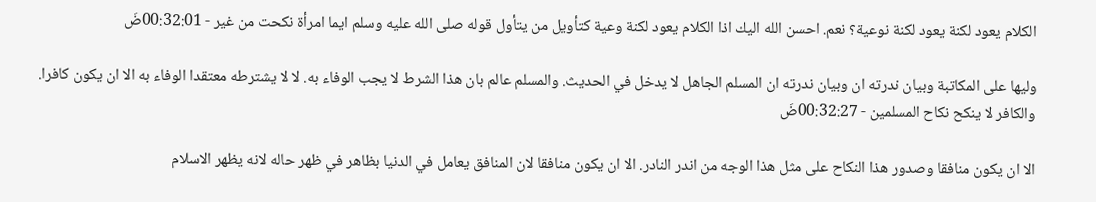الكلام يعود لكنة يعود لكنة نوعية؟ نعم. احسن الله اليك اذا الكلام يعود لكنة وعية كتأويل من يتأول قوله صلى الله عليه وسلم ايما امرأة نكحت من غير - 00:32:01ضَ

وليها على المكاتبة وبيان ندرته ان وبيان ندرته ان المسلم الجاهل لا يدخل في الحديث. والمسلم عالم بان هذا الشرط لا يجب الوفاء به. لا لا يشترطه معتقدا الوفاء به الا ان يكون كافرا. والكافر لا ينكح نكاح المسلمين - 00:32:27ضَ

الا ان يكون منافقا وصدور هذا النكاح على مثل هذا الوجه من اندر النادر. الا ان يكون منافقا لان المنافق يعامل في الدنيا بظاهر في ظهر حاله لانه يظهر الاسلام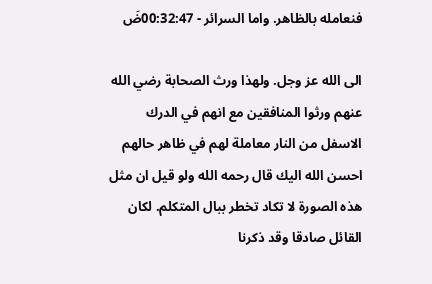فنعامله بالظاهر. واما السرائر - 00:32:47ضَ

الى الله عز وجل. ولهذا ورث الصحابة رضي الله عنهم ورثوا المنافقين مع انهم في الدرك الاسفل من النار معاملة لهم في ظاهر حالهم احسن الله اليك قال رحمه الله ولو قيل ان مثل هذه الصورة لا تكاد تخطر ببال المتكلم. لكان القائل صادقا وقد ذكرنا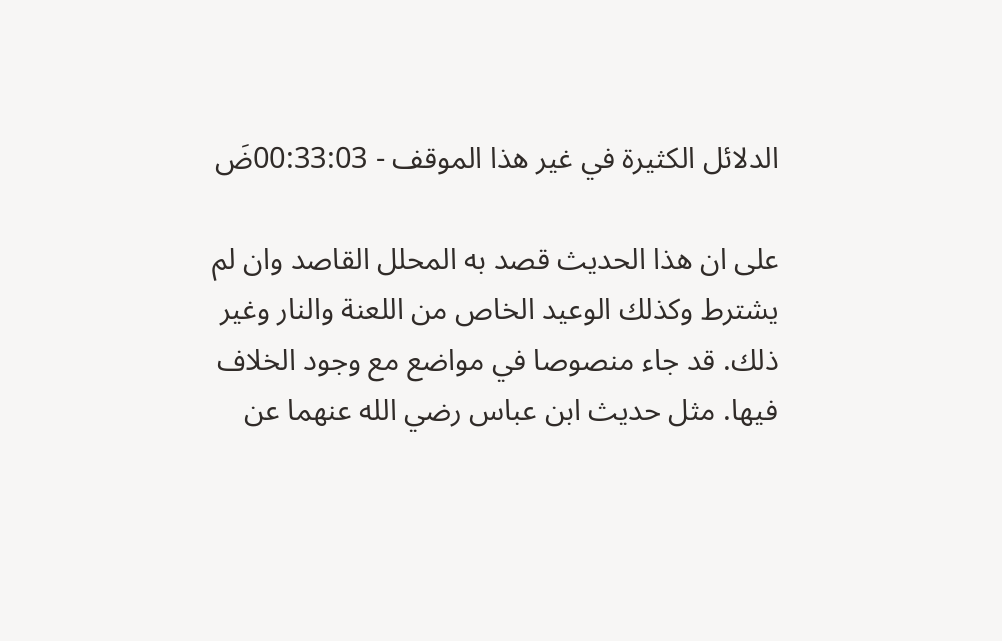الدلائل الكثيرة في غير هذا الموقف - 00:33:03ضَ

على ان هذا الحديث قصد به المحلل القاصد وان لم يشترط وكذلك الوعيد الخاص من اللعنة والنار وغير ذلك. قد جاء منصوصا في مواضع مع وجود الخلاف فيها. مثل حديث ابن عباس رضي الله عنهما عن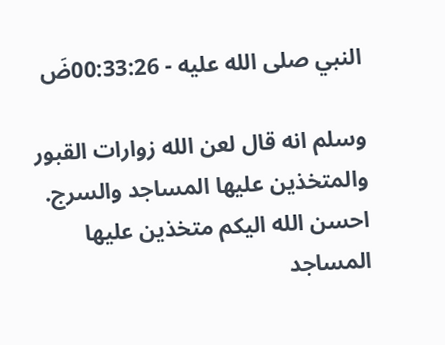النبي صلى الله عليه - 00:33:26ضَ

وسلم انه قال لعن الله زوارات القبور والمتخذين عليها المساجد والسرج. احسن الله اليكم متخذين عليها المساجد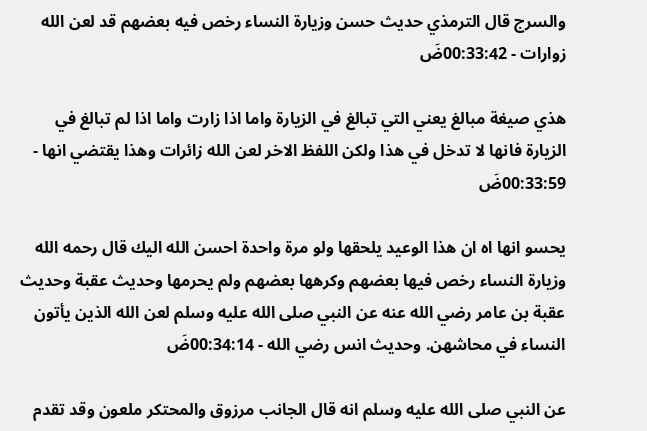والسرج قال الترمذي حديث حسن وزيارة النساء رخص فيه بعضهم قد لعن الله زوارات - 00:33:42ضَ

هذي صيغة مبالغ يعني التي تبالغ في الزيارة واما اذا زارت واما اذا لم تبالغ في الزيارة فانها لا تدخل في هذا ولكن اللفظ الاخر لعن الله زائرات وهذا يقتضي انها - 00:33:59ضَ

يحسو انها اه ان هذا الوعيد يلحقها ولو مرة واحدة احسن الله اليك قال رحمه الله وزيارة النساء رخص فيها بعضهم وكرهها بعضهم ولم يحرمها وحديث عقبة وحديث عقبة بن عامر رضي الله عنه عن النبي صلى الله عليه وسلم لعن الله الذين يأتون النساء في محاشهن. وحديث انس رضي الله - 00:34:14ضَ

عن النبي صلى الله عليه وسلم انه قال الجانب مرزوق والمحتكر ملعون وقد تقدم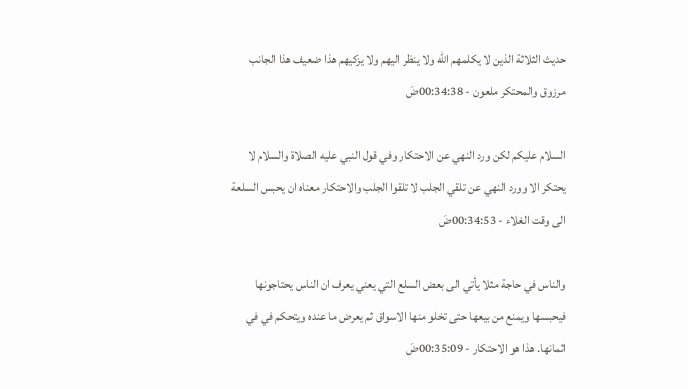حديث الثلاثة الذين لا يكلمهم الله ولا ينظر اليهم ولا يزكيهم هذا ضعيف هذا الجانب مرزوق والمحتكر ملعون - 00:34:38ضَ

السلام عليكم لكن ورد النهي عن الاحتكار وفي قول النبي عليه الصلاة والسلام لا يحتكر الا وورد النهي عن تلقي الجلب لا تلقوا الجلب والاحتكار معناه ان يحبس السلعة الى وقت الغلاء - 00:34:53ضَ

والناس في حاجة مثلا يأتي الى بعض السلع التي يعني يعرف ان الناس يحتاجونها فيحبسها ويمنع من بيعها حتى تخلو منها الاسواق ثم يعرض ما عنده ويتحكم في في اثمانها. هذا هو الاحتكار - 00:35:09ضَ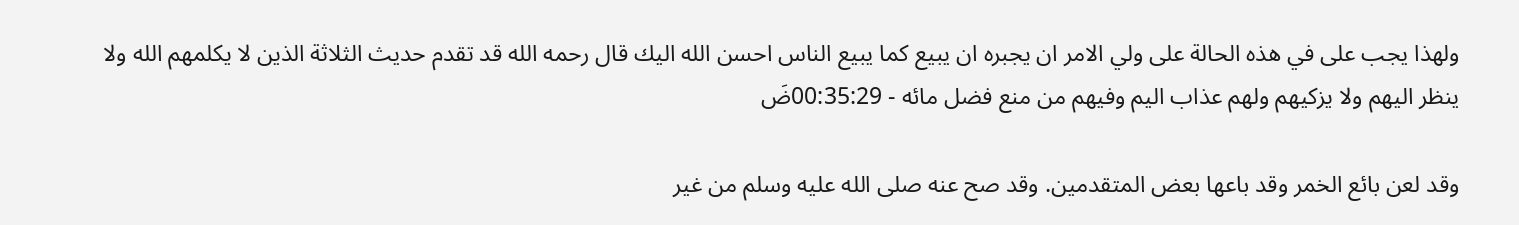ولهذا يجب على في هذه الحالة على ولي الامر ان يجبره ان يبيع كما يبيع الناس احسن الله اليك قال رحمه الله قد تقدم حديث الثلاثة الذين لا يكلمهم الله ولا ينظر اليهم ولا يزكيهم ولهم عذاب اليم وفيهم من منع فضل مائه - 00:35:29ضَ

وقد لعن بائع الخمر وقد باعها بعض المتقدمين. وقد صح عنه صلى الله عليه وسلم من غير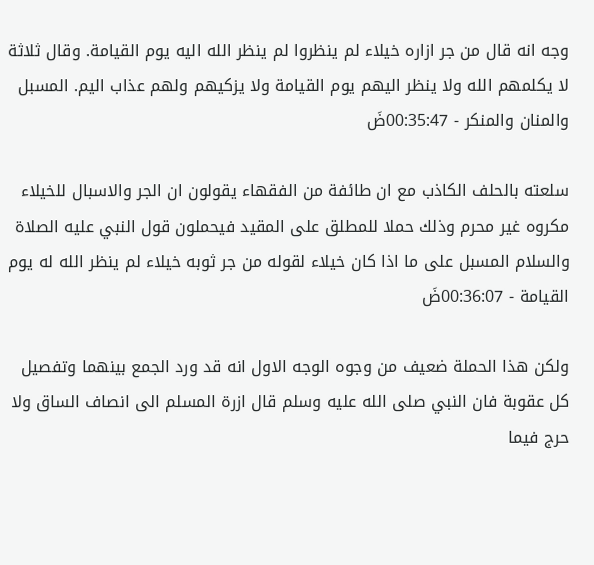وجه انه قال من جر ازاره خيلاء لم ينظروا لم ينظر الله اليه يوم القيامة. وقال ثلاثة لا يكلمهم الله ولا ينظر اليهم يوم القيامة ولا يزكيهم ولهم عذاب اليم. المسبل والمنان والمنكر - 00:35:47ضَ

سلعته بالحلف الكاذب مع ان طائفة من الفقهاء يقولون ان الجر والاسبال للخيلاء مكروه غير محرم وذلك حملا للمطلق على المقيد فيحملون قول النبي عليه الصلاة والسلام المسبل على ما اذا كان خيلاء لقوله من جر ثوبه خيلاء لم ينظر الله له يوم القيامة - 00:36:07ضَ

ولكن هذا الحملة ضعيف من وجوه الوجه الاول انه قد ورد الجمع بينهما وتفصيل كل عقوبة فان النبي صلى الله عليه وسلم قال ازرة المسلم الى انصاف الساق ولا حرج فيما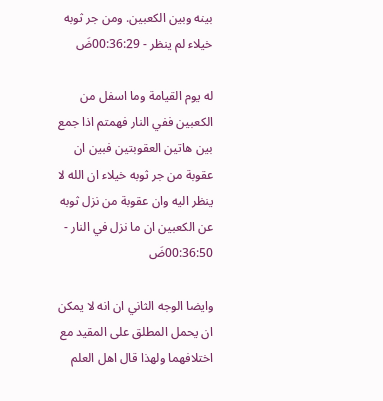بينه وبين الكعبين. ومن جر ثوبه خيلاء لم ينظر - 00:36:29ضَ

له يوم القيامة وما اسفل من الكعبين ففي النار فهمتم اذا جمع بين هاتين العقوبتين فبين ان عقوبة من جر ثوبه خيلاء ان الله لا ينظر اليه وان عقوبة من نزل ثوبه عن الكعبين ان ما نزل في النار - 00:36:50ضَ

وايضا الوجه الثاني ان انه لا يمكن ان يحمل المطلق على المقيد مع اختلافهما ولهذا قال اهل العلم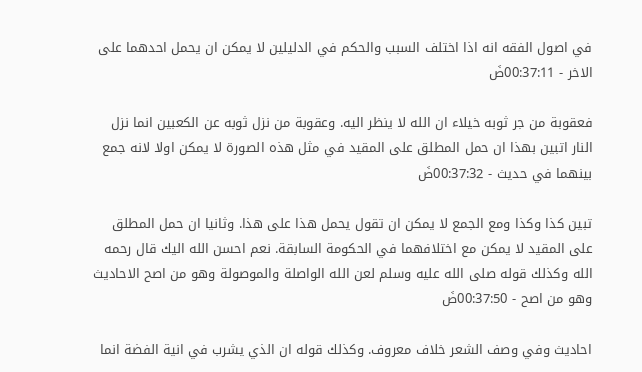في اصول الفقه انه اذا اختلف السبب والحكم في الدليلين لا يمكن ان يحمل احدهما على الاخر - 00:37:11ضَ

فعقوبة من جر ثوبه خيلاء ان الله لا ينظر اليه. وعقوبة من نزل ثوبه عن الكعبين انما نزل النار اتبين بهذا ان حمل المطلق على المقيد في مثل هذه الصورة لا يمكن اولا لانه جمع بينهما في حديث - 00:37:32ضَ

تبين كذا وكذا ومع الجمع لا يمكن ان تقول يحمل هذا على هذا. وثانيا ان حمل المطلق على المقيد لا يمكن مع اختلافهما في الحكومة السابقة. نعم احسن الله اليك قال رحمه الله وكذلك قوله صلى الله عليه وسلم لعن الله الواصلة والموصولة وهو من اصح الاحاديث وهو من اصح - 00:37:50ضَ

احاديث وفي وصف الشعر خلاف معروف. وكذلك قوله ان الذي يشرب في انية الفضة انما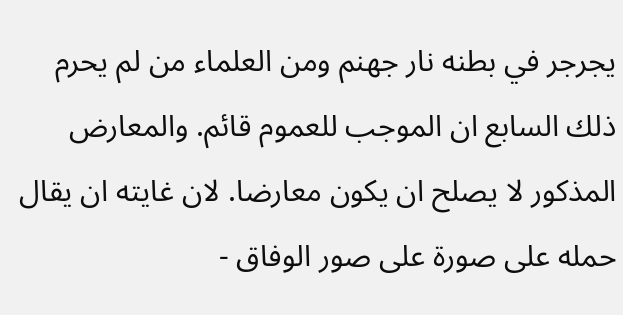يجرجر في بطنه نار جهنم ومن العلماء من لم يحرم ذلك السابع ان الموجب للعموم قائم. والمعارض المذكور لا يصلح ان يكون معارضا. لان غايته ان يقال حمله على صورة على صور الوفاق -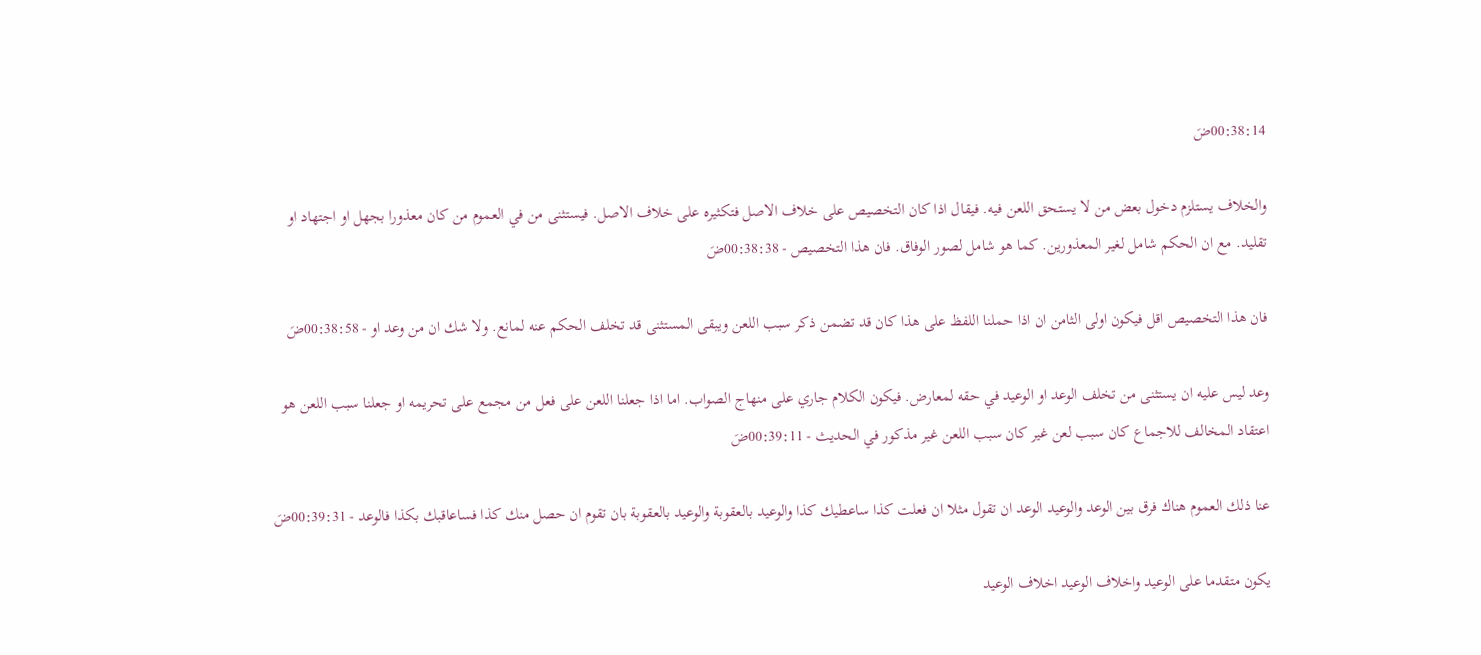00:38:14ضَ

والخلاف يستلزم دخول بعض من لا يستحق اللعن فيه. فيقال اذا كان التخصيص على خلاف الاصل فتكثيره على خلاف الاصل. فيستثنى من في العموم من كان معذورا بجهل او اجتهاد او تقليد. مع ان الحكم شامل لغير المعذورين. كما هو شامل لصور الوفاق. فان هذا التخصيص - 00:38:38ضَ

فان هذا التخصيص اقل فيكون اولى الثامن ان اذا حملنا اللفظ على هذا كان قد تضمن ذكر سبب اللعن ويبقى المستثنى قد تخلف الحكم عنه لمانع. ولا شك ان من وعد او - 00:38:58ضَ

وعد ليس عليه ان يستثنى من تخلف الوعد او الوعيد في حقه لمعارض. فيكون الكلام جاري على منهاج الصواب. اما اذا جعلنا اللعن على فعل من مجمع على تحريمه او جعلنا سبب اللعن هو اعتقاد المخالف للاجماع كان سبب لعن غير كان سبب اللعن غير مذكور في الحديث - 00:39:11ضَ

عنا ذلك العموم هناك فرق بين الوعد والوعيد الوعد ان تقول مثلا ان فعلت كذا ساعطيك كذا والوعيد بالعقوبة والوعيد بالعقوبة بان تقوم ان حصل منك كذا فساعاقبك بكذا فالوعد - 00:39:31ضَ

يكون متقدما على الوعيد واخلاف الوعيد اخلاف الوعيد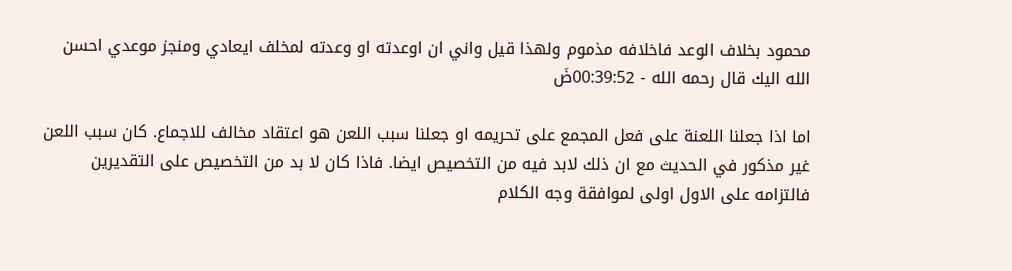محمود بخلاف الوعد فاخلافه مذموم ولهذا قيل واني ان اوعدته او وعدته لمخلف ايعادي ومنجز موعدي احسن الله اليك قال رحمه الله - 00:39:52ضَ

اما اذا جعلنا اللعنة على فعل المجمع على تحريمه او جعلنا سبب اللعن هو اعتقاد مخالف للاجماع. كان سبب اللعن غير مذكور في الحديث مع ان ذلك لابد فيه من التخصيص ايضا. فاذا كان لا بد من التخصيص على التقديرين فالتزامه على الاول اولى لموافقة وجه الكلام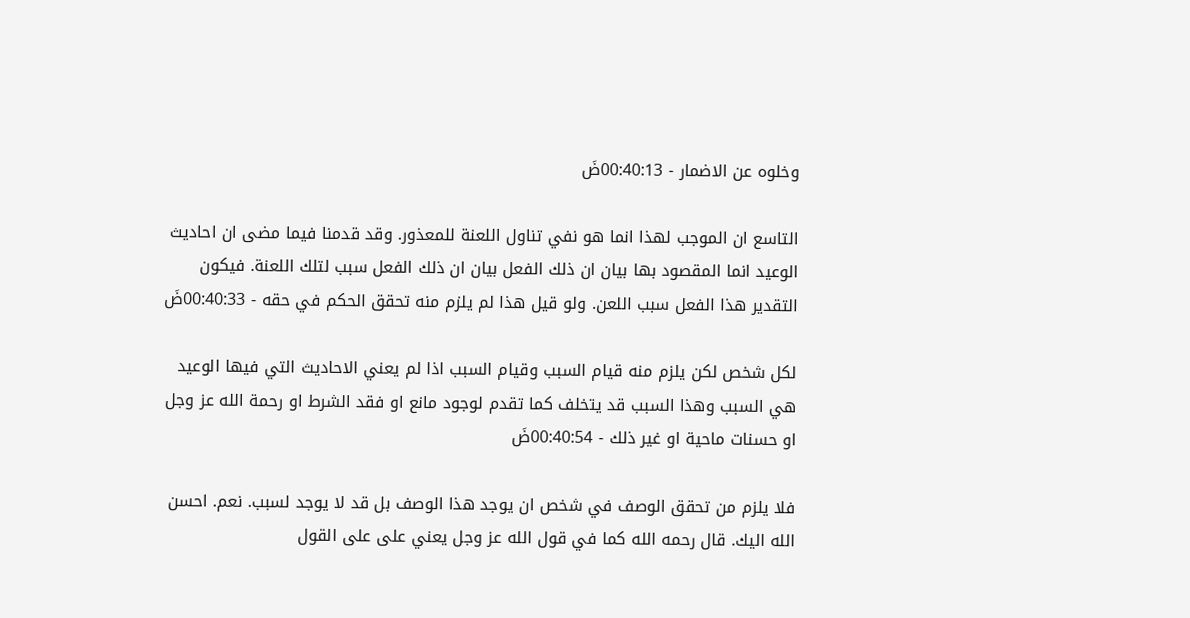وخلوه عن الاضمار - 00:40:13ضَ

التاسع ان الموجب لهذا انما هو نفي تناول اللعنة للمعذور. وقد قدمنا فيما مضى ان احاديث الوعيد انما المقصود بها بيان ان ذلك الفعل بيان ان ذلك الفعل سبب لتلك اللعنة. فيكون التقدير هذا الفعل سبب اللعن. ولو قيل هذا لم يلزم منه تحقق الحكم في حقه - 00:40:33ضَ

لكل شخص لكن يلزم منه قيام السبب وقيام السبب اذا لم يعني الاحاديث التي فيها الوعيد هي السبب وهذا السبب قد يتخلف كما تقدم لوجود مانع او فقد الشرط او رحمة الله عز وجل او حسنات ماحية او غير ذلك - 00:40:54ضَ

فلا يلزم من تحقق الوصف في شخص ان يوجد هذا الوصف بل قد لا يوجد لسبب. نعم. احسن الله اليك. قال رحمه الله كما في قول الله عز وجل يعني على على القول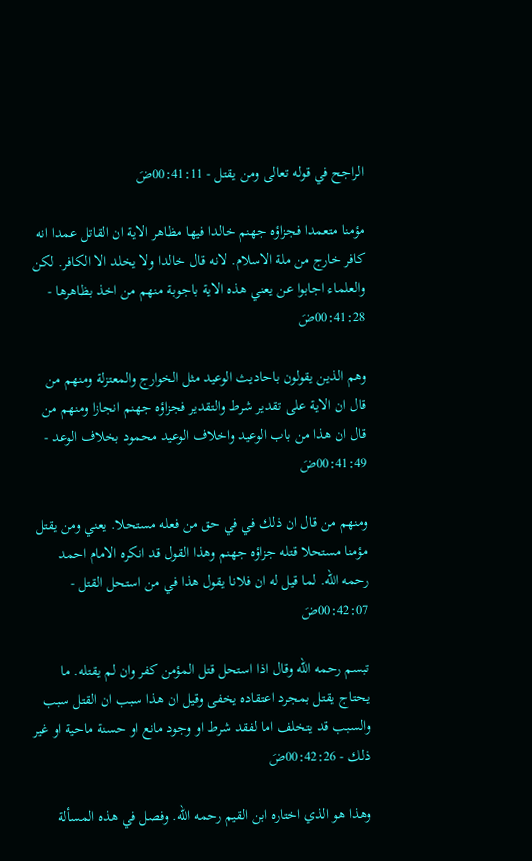الراجح في قوله تعالى ومن يقتل - 00:41:11ضَ

مؤمنا متعمدا فجزاؤه جهنم خالدا فيها مظاهر الاية ان القاتل عمدا انه كافر خارج من ملة الاسلام. لانه قال خالدا ولا يخلد الا الكافر. لكن والعلماء اجابوا عن يعني هذه الاية باجوبة منهم من اخذ بظاهرها - 00:41:28ضَ

وهم الذين يقولون باحاديث الوعيد مثل الخوارج والمعتزلة ومنهم من قال ان الاية على تقدير شرط والتقدير فجزاؤه جهنم انجازا ومنهم من قال ان هذا من باب الوعيد واخلاف الوعيد محمود بخلاف الوعد - 00:41:49ضَ

ومنهم من قال ان ذلك في في حق من فعله مستحلا. يعني ومن يقتل مؤمنا مستحلا قتله جزاؤه جهنم وهذا القول قد انكره الامام احمد رحمه الله. لما قيل له ان فلانا يقول هذا في من استحل القتل - 00:42:07ضَ

تبسم رحمه الله وقال اذا استحل قتل المؤمن كفر وان لم يقتله. ما يحتاج يقتل بمجرد اعتقاده يخفى وقيل ان هذا سبب ان القتل سبب والسبب قد يتخلف اما لفقد شرط او وجود مانع او حسنة ماحية او غير ذلك - 00:42:26ضَ

وهذا هو الذي اختاره ابن القيم رحمه الله. وفصل في هذه المسألة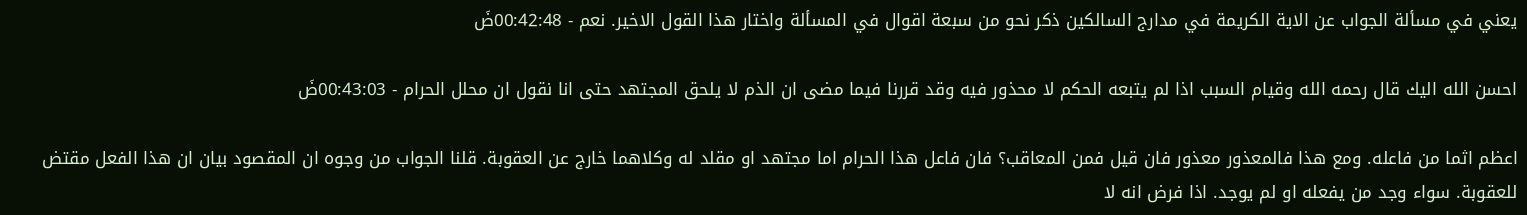يعني في مسألة الجواب عن الاية الكريمة في مدارج السالكين ذكر نحو من سبعة اقوال في المسألة واختار هذا القول الاخير. نعم - 00:42:48ضَ

احسن الله اليك قال رحمه الله وقيام السبب اذا لم يتبعه الحكم لا محذور فيه وقد قررنا فيما مضى ان الذم لا يلحق المجتهد حتى انا نقول ان محلل الحرام - 00:43:03ضَ

اعظم اثما من فاعله. ومع هذا فالمعذور معذور فان قيل فمن المعاقب؟ فان فاعل هذا الحرام اما مجتهد او مقلد له وكلاهما خارج عن العقوبة. قلنا الجواب من وجوه ان المقصود بيان ان هذا الفعل مقتض للعقوبة. سواء وجد من يفعله او لم يوجد. اذا فرض انه لا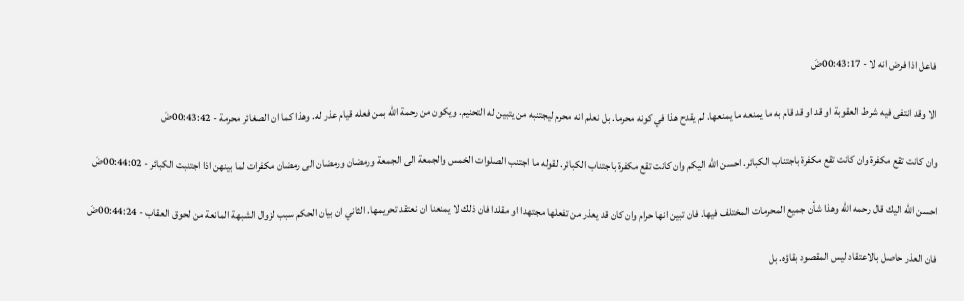فاعل اذا فرض انه لا - 00:43:17ضَ

الا وقد انتفى فيه شرط العقوبة او قد او قد قام به ما يمنعه ما يمنعها. لم يقدح هذا في كونه محرما. بل نعلم انه محرم ليجتنبه من يتبين له التحنيم. ويكون من رحمة الله بمن فعله قيام عذر له. وهذا كما ان الصغائر محرمة - 00:43:42ضَ

وان كانت تقع مكفرة وان كانت تقع مكفرة باجتناب الكبائر. احسن الله اليكم وان كانت تقع مكفرة باجتناب الكبائر. لقوله ما اجتنب الصلوات الخمس والجمعة الى الجمعة ورمضان ورمضان الى رمضان مكفرات لما بينهن اذا اجتنبت الكبائر - 00:44:02ضَ

احسن الله اليك قال رحمه الله وهذا شأن جميع المحرمات المختلف فيها. فان تبين انها حرام وان كان قد يعذر من تفعلها مجتهدا او مقلدا فان ذلك لا يمنعنا ان نعتقد تحريمها. الثاني ان بيان الحكم سبب لزوال الشبهة المانعة من لحوق العقاب - 00:44:24ضَ

فان العذر حاصل بالاعتقاد ليس المقصود بقاؤه. بل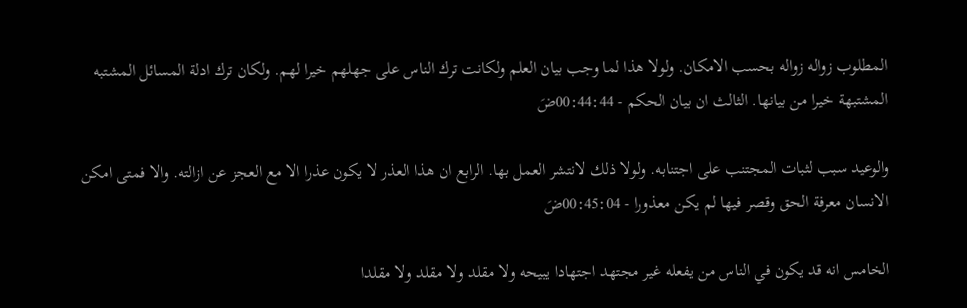المطلوب زواله زواله بحسب الامكان. ولولا هذا لما وجب بيان العلم ولكانت ترك الناس على جهلهم خيرا لهم. ولكان ترك ادلة المسائل المشتبه المشتبهة خيرا من بيانها. الثالث ان بيان الحكم - 00:44:44ضَ

والوعيد سبب لثبات المجتنب على اجتنابه. ولولا ذلك لانتشر العمل بها. الرابع ان هذا العذر لا يكون عذرا الا مع العجز عن ازالته. والا فمتى امكن الانسان معرفة الحق وقصر فيها لم يكن معذورا - 00:45:04ضَ

الخامس انه قد يكون في الناس من يفعله غير مجتهد اجتهادا يبيحه ولا مقلد ولا مقلد ولا مقلدا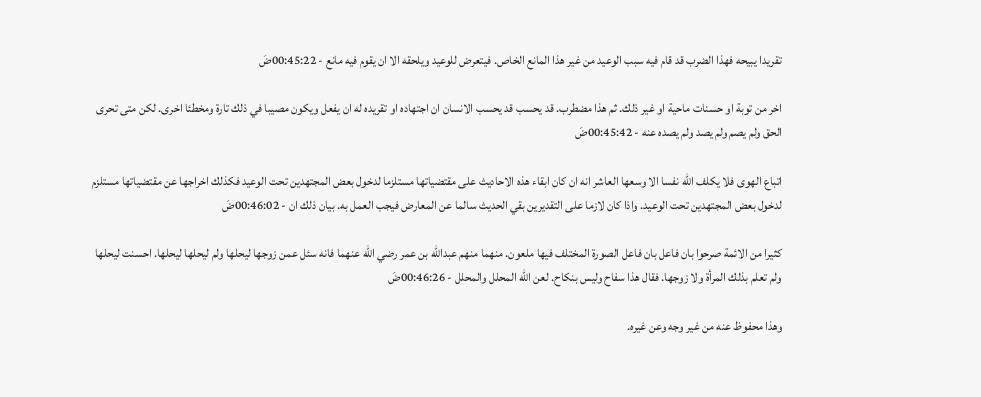تقريدا يبيحه فهذا الضرب قد قام فيه سبب الوعيد من غير هذا المانع الخاص. فيتعرض للوعيد ويلحقه الا ان يقوم فيه مانع - 00:45:22ضَ

اخر من توبة او حسنات ماحية او غير ذلك. ثم هذا مضطرب. قد يحسب قد يحسب الانسان ان اجتهاده او تقريده له ان يفعل ويكون مصيبا في ذلك تارة ومخطئا اخرى. لكن متى تحرى الحق ولم يصم ولم يصد ولم يصده عنه - 00:45:42ضَ

اتباع الهوى فلا يكلف الله نفسا الا وسعها العاشر انه ان كان ابقاء هذه الاحاديث على مقتضياتها مستلزما لدخول بعض المجتهدين تحت الوعيد فكذلك اخراجها عن مقتضياتها مستلزم لدخول بعض المجتهدين تحت الوعيد. واذا كان لازما على التقديرين بقي الحديث سالما عن المعارض فيجب العمل به. بيان ذلك ان - 00:46:02ضَ

كثيرا من الائمة صرحوا بان فاعل بان فاعل الصورة المختلف فيها ملعون. منهما منهم عبدالله بن عمر رضي الله عنهما فانه سئل عمن زوجها ليحلها ولم ليحلها ليحلها. احسنت ليحلها ولم تعلم بذلك المرأة ولا زوجها. فقال هذا سفاح وليس بنكاح. لعن الله المحلل والمحلل - 00:46:26ضَ

وهذا محفوظ عنه من غير وجه وعن غيره.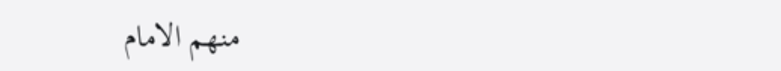منهم الامام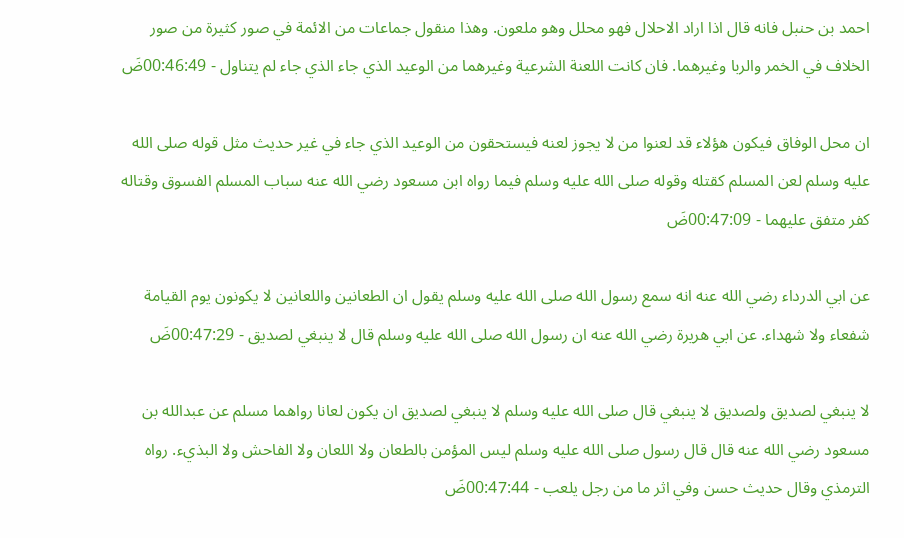احمد بن حنبل فانه قال اذا اراد الاحلال فهو محلل وهو ملعون. وهذا منقول جماعات من الائمة في صور كثيرة من صور الخلاف في الخمر والربا وغيرهما. فان كانت اللعنة الشرعية وغيرهما من الوعيد الذي جاء الذي جاء لم يتناول - 00:46:49ضَ

ان محل الوفاق فيكون هؤلاء قد لعنوا من لا يجوز لعنه فيستحقون من الوعيد الذي جاء في غير حديث مثل قوله صلى الله عليه وسلم لعن المسلم كقتله وقوله صلى الله عليه وسلم فيما رواه ابن مسعود رضي الله عنه سباب المسلم الفسوق وقتاله كفر متفق عليهما - 00:47:09ضَ

عن ابي الدرداء رضي الله عنه انه سمع رسول الله صلى الله عليه وسلم يقول ان الطعانين واللعانين لا يكونون يوم القيامة شفعاء ولا شهداء. عن ابي هريرة رضي الله عنه ان رسول الله صلى الله عليه وسلم قال لا ينبغي لصديق - 00:47:29ضَ

لا ينبغي لصديق ولصديق لا ينبغي قال صلى الله عليه وسلم لا ينبغي لصديق ان يكون لعانا رواهما مسلم عن عبدالله بن مسعود رضي الله عنه قال قال رسول صلى الله عليه وسلم ليس المؤمن بالطعان ولا اللعان ولا الفاحش ولا البذيء. رواه الترمذي وقال حديث حسن وفي اثر ما من رجل يلعب - 00:47:44ضَ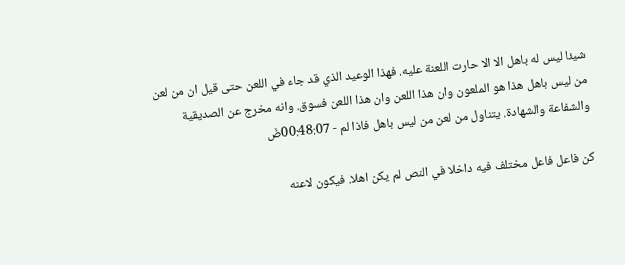شيئا ليس له باهل الا الا حارت اللعنة عليه. فهذا الوعيد الذي قد جاء في اللعن حتى قيل ان من لعن من ليس باهل هذا هو الملعون وان هذا اللعن وان هذا اللعن فسوق. وانه مخرج عن الصديقية والشفاعة والشهادة. يتناول من لعن من ليس باهل فاذا لم - 00:48:07ضَ

كن فاعل فاعل مختلف فيه داخلا في النص لم يكن اهلا. فيكون لاعنه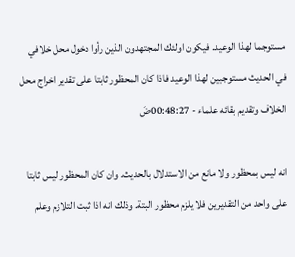مستوجما لهذا الوعيد. فيكون اولئك المجتهدون الذين رأوا دخول محل خلافي في الحديث مستوجبين لهذا الوعيد فاذا كان المحظور ثابتا على تقدير اخراج محل الخلاف وتقديم بقائه علماء - 00:48:27ضَ

انه ليس بمحظور ولا مانع من الاستدلال بالحديث. وان كان المحظور ليس ثابتا على واحد من التقديرين فلا يلزم محظور البتة. وذلك انه اذا ثبت التلازم وعلم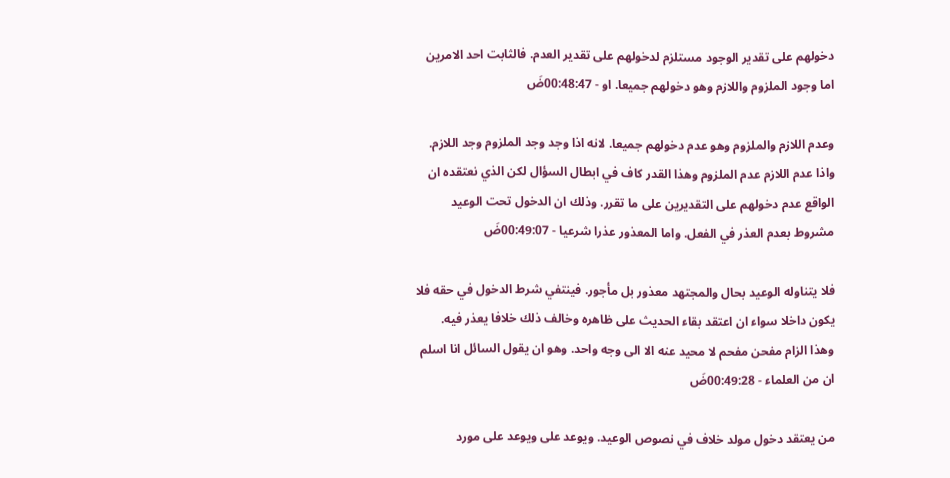دخولهم على تقدير الوجود مستلزم لدخولهم على تقدير العدم. فالثابت احد الامرين اما وجود الملزوم واللازم وهو دخولهم جميعا. او - 00:48:47ضَ

وعدم اللازم والملزوم وهو عدم دخولهم جميعا. لانه اذا وجد وجد الملزوم وجد اللازم. واذا عدم اللازم عدم الملزوم وهذا القدر كاف في ابطال السؤال لكن الذي نعتقده ان الواقع عدم دخولهم على التقديرين على ما تقرر. وذلك ان الدخول تحت الوعيد مشروط بعدم العذر في الفعل. واما المعذور عذرا شرعيا - 00:49:07ضَ

فلا يتناوله الوعيد بحال والمجتهد معذور بل مأجور. فينتفي شرط الدخول في حقه فلا يكون داخلا سواء ان اعتقد بقاء الحديث على ظاهره وخالف ذلك خلافا يعذر فيه. وهذا الزام مفحن مفحم لا محيد عنه الا الى وجه واحد. وهو ان يقول السائل انا اسلم ان من العلماء - 00:49:28ضَ

من يعتقد دخول مولد خلاف في نصوص الوعيد. ويوعد على ويوعد على مورد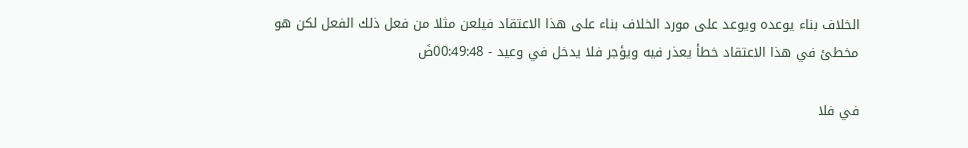الخلاف بناء يوعده ويوعد على مورد الخلاف بناء على هذا الاعتقاد فيلعن مثلا من فعل ذلك الفعل لكن هو مخطئ في هذا الاعتقاد خطأ يعذر فيه ويؤجر فلا يدخل في وعيد - 00:49:48ضَ

في فلا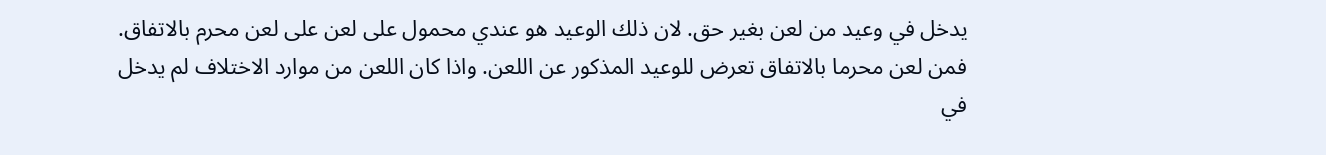يدخل في وعيد من لعن بغير حق. لان ذلك الوعيد هو عندي محمول على لعن على لعن محرم بالاتفاق. فمن لعن محرما بالاتفاق تعرض للوعيد المذكور عن اللعن. واذا كان اللعن من موارد الاختلاف لم يدخل في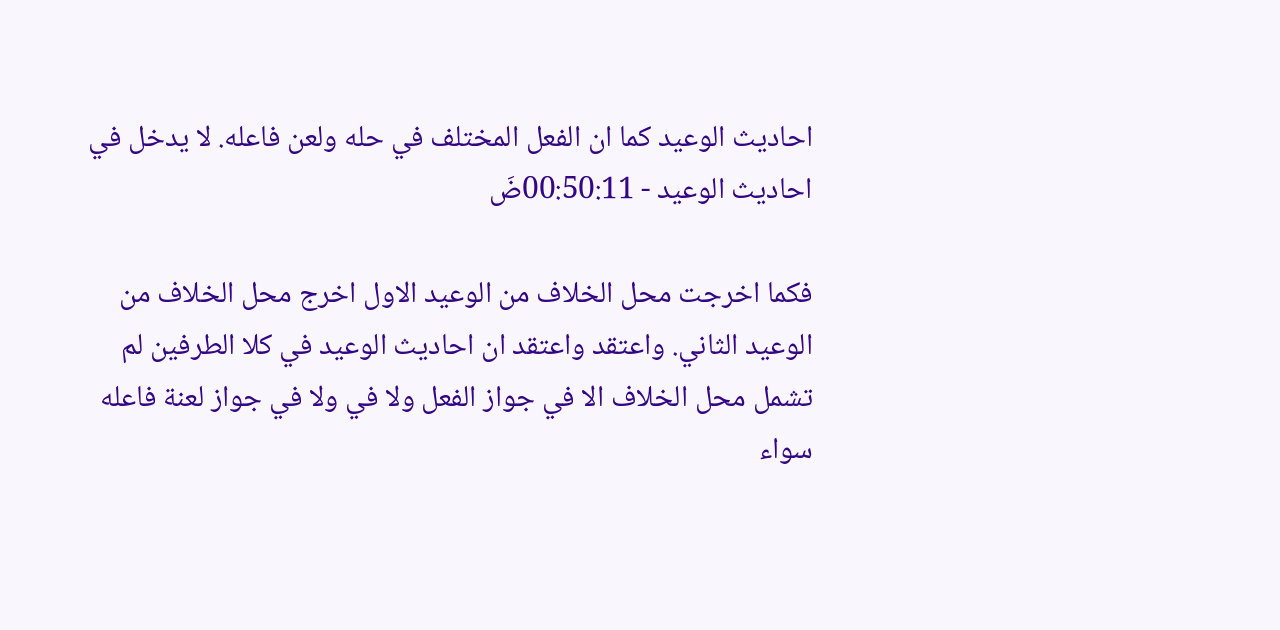احاديث الوعيد كما ان الفعل المختلف في حله ولعن فاعله. لا يدخل في احاديث الوعيد - 00:50:11ضَ

فكما اخرجت محل الخلاف من الوعيد الاول اخرج محل الخلاف من الوعيد الثاني. واعتقد واعتقد ان احاديث الوعيد في كلا الطرفين لم تشمل محل الخلاف الا في جواز الفعل ولا في ولا في جواز لعنة فاعله سواء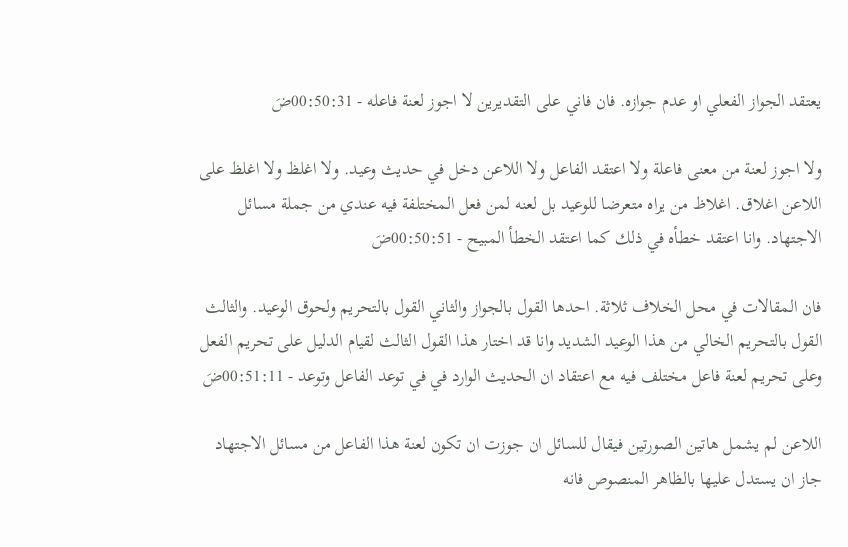يعتقد الجواز الفعلي او عدم جوازه. فان فاني على التقديرين لا اجوز لعنة فاعله - 00:50:31ضَ

ولا اجوز لعنة من معنى فاعلة ولا اعتقد الفاعل ولا اللاعن دخل في حديث وعيد. ولا اغلظ ولا اغلظ على اللاعن اغلاق. اغلاظ من يراه متعرضا للوعيد بل لعنه لمن فعل المختلفة فيه عندي من جملة مسائل الاجتهاد. وانا اعتقد خطأه في ذلك كما اعتقد الخطأ المبيح - 00:50:51ضَ

فان المقالات في محل الخلاف ثلاثة. احدها القول بالجواز والثاني القول بالتحريم ولحوق الوعيد. والثالث القول بالتحريم الخالي من هذا الوعيد الشديد وانا قد اختار هذا القول الثالث لقيام الدليل على تحريم الفعل وعلى تحريم لعنة فاعل مختلف فيه مع اعتقاد ان الحديث الوارد في في توعد الفاعل وتوعد - 00:51:11ضَ

اللاعن لم يشمل هاتين الصورتين فيقال للسائل ان جوزت ان تكون لعنة هذا الفاعل من مسائل الاجتهاد جاز ان يستدل عليها بالظاهر المنصوص فانه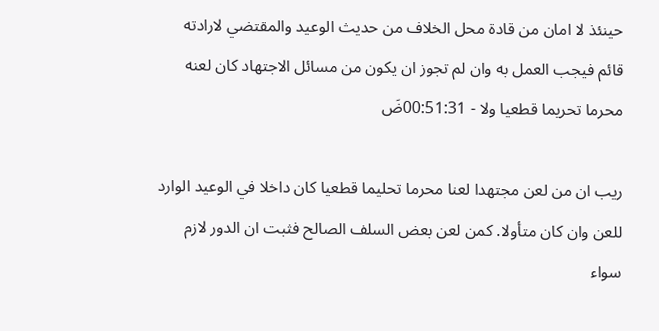حينئذ لا امان من قادة محل الخلاف من حديث الوعيد والمقتضي لارادته قائم فيجب العمل به وان لم تجوز ان يكون من مسائل الاجتهاد كان لعنه محرما تحريما قطعيا ولا - 00:51:31ضَ

ريب ان من لعن مجتهدا لعنا محرما تحليما قطعيا كان داخلا في الوعيد الوارد للعن وان كان متأولا. كمن لعن بعض السلف الصالح فثبت ان الدور لازم سواء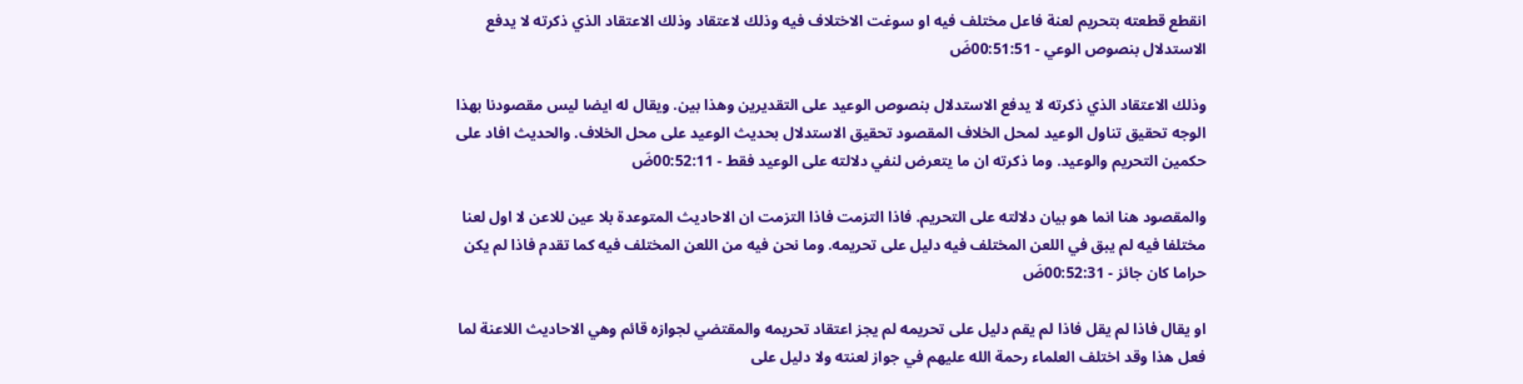انقطع قطعته بتحريم لعنة فاعل مختلف فيه او سوغت الاختلاف فيه وذلك لاعتقاد وذلك الاعتقاد الذي ذكرته لا يدفع الاستدلال بنصوص الوعي - 00:51:51ضَ

وذلك الاعتقاد الذي ذكرته لا يدفع الاستدلال بنصوص الوعيد على التقديرين وهذا بين. ويقال له ايضا ليس مقصودنا بهذا الوجه تحقيق تناول الوعيد لمحل الخلاف المقصود تحقيق الاستدلال بحديث الوعيد على محل الخلاف. والحديث افاد على حكمين التحريم والوعيد. وما ذكرته ان ما يتعرض لنفي دلالته على الوعيد فقط - 00:52:11ضَ

والمقصود هنا انما هو بيان دلالته على التحريم. فاذا التزمت فاذا التزمت ان الاحاديث المتوعدة بلا عين للاعن لا اول لعنا مختلفا فيه لم يبق في اللعن المختلف فيه دليل على تحريمه. وما نحن فيه من اللعن المختلف فيه كما تقدم فاذا لم يكن حراما كان جائز - 00:52:31ضَ

او يقال فاذا لم يقل فاذا لم يقم دليل على تحريمه لم يجز اعتقاد تحريمه والمقتضي لجوازه قائم وهي الاحاديث اللاعنة لما فعل هذا وقد اختلف العلماء رحمة الله عليهم في جواز لعنته ولا دليل على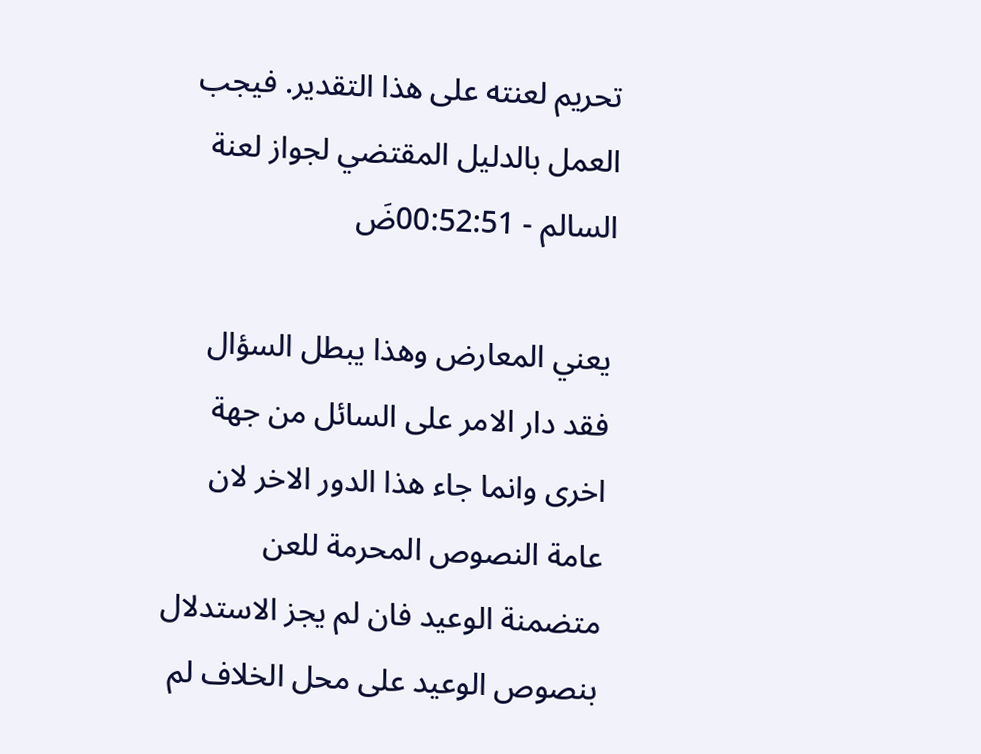تحريم لعنته على هذا التقدير. فيجب العمل بالدليل المقتضي لجواز لعنة السالم - 00:52:51ضَ

يعني المعارض وهذا يبطل السؤال فقد دار الامر على السائل من جهة اخرى وانما جاء هذا الدور الاخر لان عامة النصوص المحرمة للعن متضمنة الوعيد فان لم يجز الاستدلال بنصوص الوعيد على محل الخلاف لم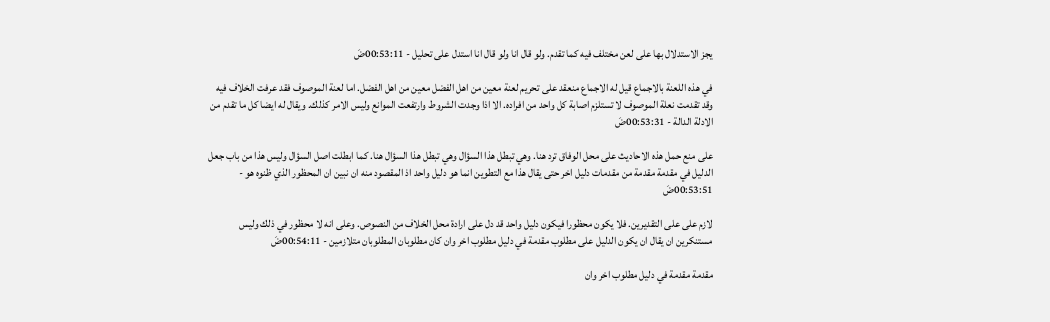يجز الاستدلال بها على لعن مختلف فيه كما تقدم. ولو قال انا ولو قال انا استدل على تحليل - 00:53:11ضَ

في هذه اللعنة بالاجماع قيل له الاجماع منعقد على تحريم لعنة معين من اهل الفضل معين من اهل الفضل. اما لعنة الموصوف فقد عرفت الخلاف فيه وقد تقدمت نعلة الموصوف لا تستلزم اصابة كل واحد من افراده. الا اذا وجدت الشروط وارتفعت الموانع وليس الامر كذلك. ويقال له ايضا كل ما تقدم من الادلة الدالة - 00:53:31ضَ

على منع حمل هذه الاحاديث على محل الوفاق ترد هنا. وهي تبطل هذا السؤال وهي تبطل هذا السؤال هنا. كما ابطلت اصل السؤال وليس هذا من باب جعل الدليل في مقدمة مقدمة من مقدمات دليل اخر حتى يقال هذا مع التطوين انما هو دليل واحد اذ المقصود منه ان نبين ان المحظور الذي ظنوه هو - 00:53:51ضَ

لازم على على التقديرين. فلا يكون محظورا فيكون دليل واحد قد دل على ارادة محل الخلاف من النصوص. وعلى انه لا محظور في ذلك وليس مستنكرين ان يقال ان يكون الدليل على مطلوب مقدمة في دليل مطلوب اخر وان كان مطلوبان المطلوبان متلازمين - 00:54:11ضَ

مقدمة مقدمة في دليل مطلوب اخر وان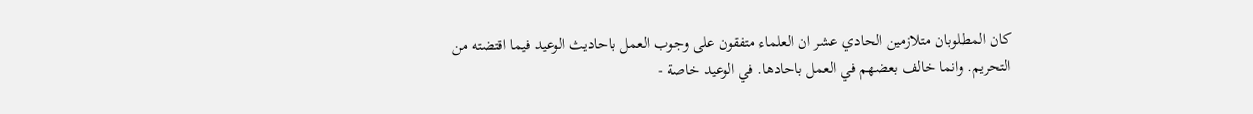كان المطلوبان متلازمين الحادي عشر ان العلماء متفقون على وجوب العمل باحاديث الوعيد فيما اقتضته من التحريم. وانما خالف بعضهم في العمل باحادها. في الوعيد خاصة -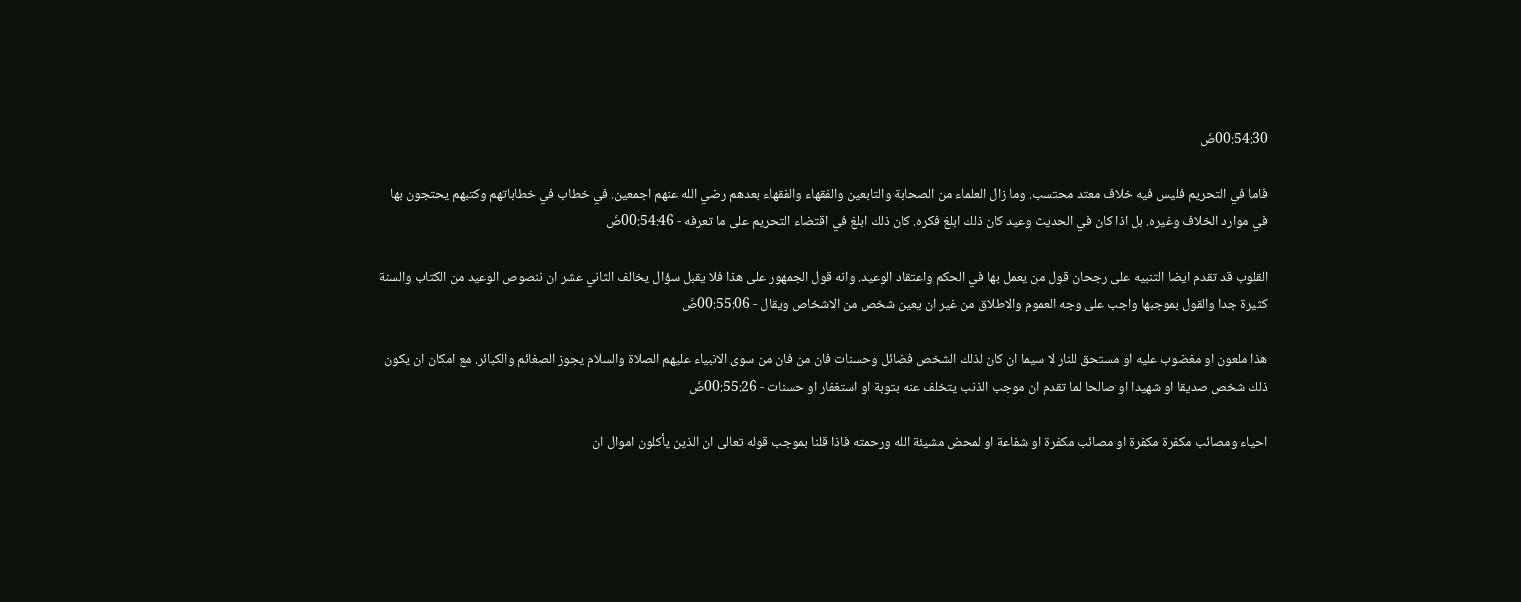00:54:30ضَ

فاما في التحريم فليس فيه خلاف معتد محتسب. وما زال العلماء من الصحابة والتابعين والفقهاء والفقهاء بعدهم رضي الله عنهم اجمعين. في خطاب في خطاباتهم وكتبهم يحتجون بها في موارد الخلاف وغيره. بل اذا كان في الحديث وعيد كان ذلك ابلغ فكره. كان ذلك ابلغ في اقتضاء التحريم على ما تعرفه - 00:54:46ضَ

القلوب قد تقدم ايضا التنبيه على رجحان قول من يعمل بها في الحكم واعتقاد الوعيد. وانه قول الجمهور على هذا فلا يقبل سؤال يخالف الثاني عشر ان ننصوص الوعيد من الكتاب والسنة كثيرة جدا والقول بموجبها واجب على وجه العموم والاطلاق من غير ان يعين شخص من الاشخاص ويقال - 00:55:06ضَ

هذا ملعون او مغضوب عليه او مستحق للنار لا سيما ان كان لذلك الشخص فضائل وحسنات فان من فان من سوى الانبياء عليهم الصلاة والسلام يجوز الصغائم والكبائر. مع امكان ان يكون ذلك شخص صديقا او شهيدا او صالحا لما تقدم ان موجب الذنب يتخلف عنه بتوبة او استغفار او حسنات - 00:55:26ضَ

احياء ومصائب مكفرة مكفرة او مصائب مكفرة او شفاعة او لمحض مشيئة الله ورحمته فاذا قلنا بموجب قوله تعالى ان الذين يأكلون اموال ان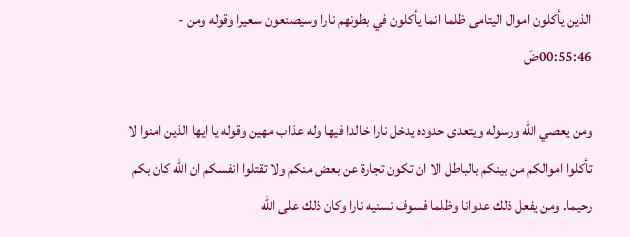الذين يأكلون اموال اليتامى ظلما انما يأكلون في بطونهم نارا وسيصنعون سعيرا وقوله ومن - 00:55:46ضَ

ومن يعصي الله ورسوله ويتعدى حدوده يدخل نارا خالدا فيها وله عذاب مهين وقوله يا ايها الذين امنوا لا تأكلوا اموالكم من بينكم بالباطل الا ان تكون تجارة عن بعض منكم ولا تقتلوا انفسكم ان الله كان بكم رحيما. ومن يفعل ذلك عدوانا وظلما فسوف نسنيه نارا وكان ذلك على الله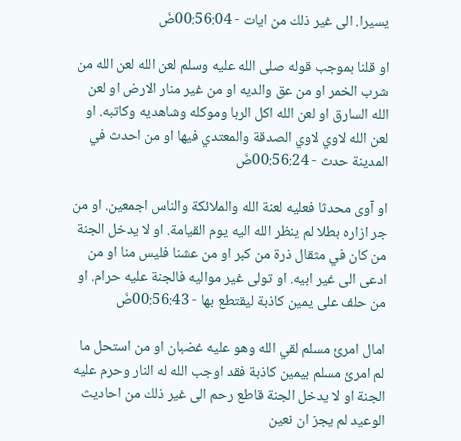يسيرا. الى غير ذلك من ايات - 00:56:04ضَ

او قلنا بموجب قوله صلى الله عليه وسلم لعن الله لعن الله من شرب الخمر او من عق والديه او من غير منار الارض او لعن الله السارق او لعن الله اكل الربا وموكله وشاهديه وكاتبه. او لعن الله لاوي لاوي الصدقة والمعتدي فيها او من احدث في المدينة حدث - 00:56:24ضَ

او آوى محدثا فعليه لعنة الله والملائكة والناس اجمعين. او من جر ازاره بطلا لم ينظر الله اليه يوم القيامة. او لا يدخل الجنة من كان في مثقال ذرة من كبر او من عشنا فليس منا او من ادعى الى غير ابيه. او تولى غير مواليه فالجنة عليه حرام. او من حلف على يمين كاذبة ليقتطع بها - 00:56:43ضَ

امال امرئ مسلم لقي الله وهو عليه غضبان او من استحل ما لم امرئ مسلم بيمين كاذبة فقد اوجب الله له النار وحرم عليه الجنة او لا يدخل الجنة قاطع رحم الى غير ذلك من احاديث الوعيد لم يجز ان نعين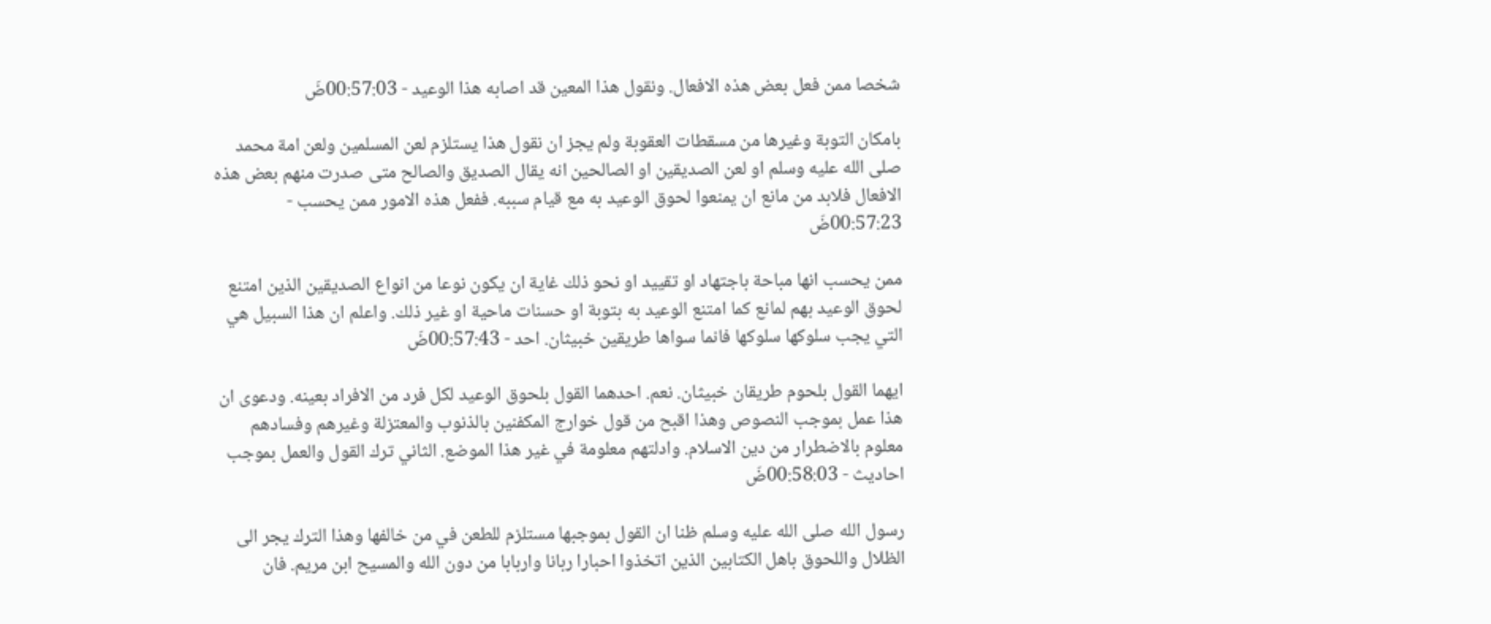شخصا ممن فعل بعض هذه الافعال. ونقول هذا المعين قد اصابه هذا الوعيد - 00:57:03ضَ

بامكان التوبة وغيرها من مسقطات العقوبة ولم يجز ان نقول هذا يستلزم لعن المسلمين ولعن امة محمد صلى الله عليه وسلم او لعن الصديقين او الصالحين انه يقال الصديق والصالح متى صدرت منهم بعض هذه الافعال فلابد من مانع ان يمنعوا لحوق الوعيد به مع قيام سببه. ففعل هذه الامور ممن يحسب - 00:57:23ضَ

ممن يحسب انها مباحة باجتهاد او تقييد او نحو ذلك غاية ان يكون نوعا من انواع الصديقين الذين امتنع لحوق الوعيد بهم لمانع كما امتنع الوعيد به بتوبة او حسنات ماحية او غير ذلك. واعلم ان هذا السبيل هي التي يجب سلوكها سلوكها فانما سواها طريقين خبيثان. احد - 00:57:43ضَ

ايهما القول بلحوم طريقان خبيثان. نعم. احدهما القول بلحوق الوعيد لكل فرد من الافراد بعينه. ودعوى ان هذا عمل بموجب النصوص وهذا اقبح من قول خوارج المكفنين بالذنوب والمعتزلة وغيرهم وفسادهم معلوم بالاضطرار من دين الاسلام. وادلتهم معلومة في غير هذا الموضع. الثاني ترك القول والعمل بموجب احاديث - 00:58:03ضَ

رسول الله صلى الله عليه وسلم ظنا ان القول بموجبها مستلزم للطعن في من خالفها وهذا الترك يجر الى الظلال واللحوق باهل الكتابين الذين اتخذوا احبارا ربانا واربابا من دون الله والمسيح ابن مريم. فان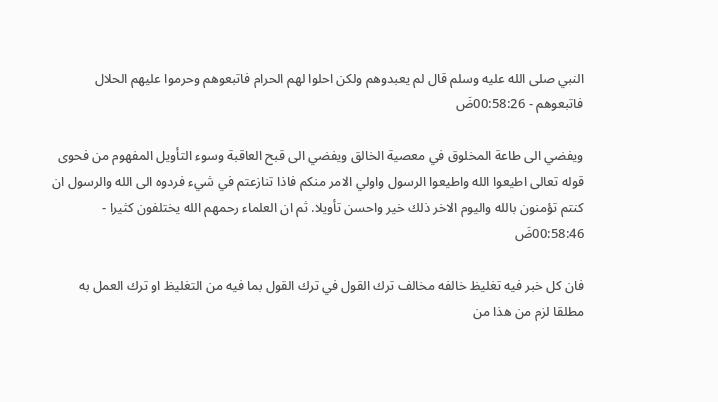النبي صلى الله عليه وسلم قال لم يعبدوهم ولكن احلوا لهم الحرام فاتبعوهم وحرموا عليهم الحلال فاتبعوهم - 00:58:26ضَ

ويفضي الى طاعة المخلوق في معصية الخالق ويفضي الى قبح العاقبة وسوء التأويل المفهوم من فحوى قوله تعالى اطيعوا الله واطيعوا الرسول واولي الامر منكم فاذا تنازعتم في شيء فردوه الى الله والرسول ان كنتم تؤمنون بالله واليوم الاخر ذلك خير واحسن تأويلا. ثم ان العلماء رحمهم الله يختلفون كثيرا - 00:58:46ضَ

فان كل خبر فيه تغليظ خالفه مخالف ترك القول في ترك القول بما فيه من التغليظ او ترك العمل به مطلقا لزم من هذا من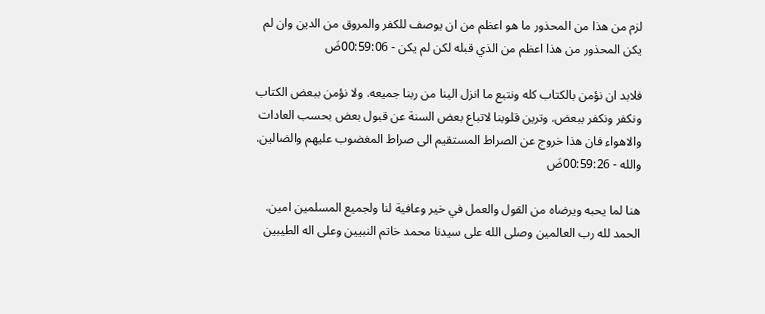لزم من هذا من المحذور ما هو اعظم من ان يوصف للكفر والمروق من الدين وان لم يكن المحذور من هذا اعظم من الذي قبله لكن لم يكن - 00:59:06ضَ

فلابد ان نؤمن بالكتاب كله ونتبع ما انزل الينا من ربنا جميعه. ولا نؤمن ببعض الكتاب ونكفر ونكفر ببعض. وترين قلوبنا لاتباع بعض السنة عن قبول بعض بحسب العادات والاهواء فان هذا خروج عن الصراط المستقيم الى صراط المغضوب عليهم والضالين. والله - 00:59:26ضَ

هنا لما يحبه ويرضاه من القول والعمل في خير وعافية لنا ولجميع المسلمين امين. الحمد لله رب العالمين وصلى الله على سيدنا محمد خاتم النبيين وعلى اله الطيبين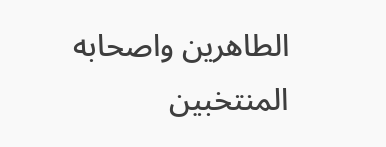الطاهرين واصحابه المنتخبين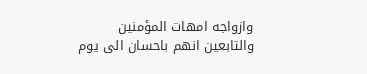وازواجه امهات المؤمنين والتابعين انهم باحسان الى يوم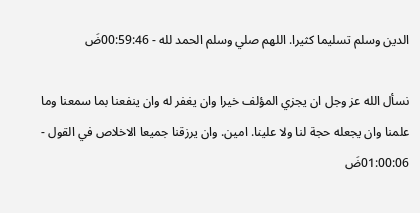الدين وسلم تسليما كثيرا. اللهم صلي وسلم الحمد لله - 00:59:46ضَ

نسأل الله عز وجل ان يجزي المؤلف خيرا وان يغفر له وان ينفعنا بما سمعنا وما علمنا وان يجعله حجة لنا ولا علينا. امين. وان يرزقنا جميعا الاخلاص في القول - 01:00:06ضَ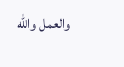والعمل والله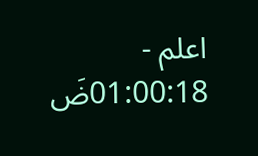اعلم - 01:00:18ضَ